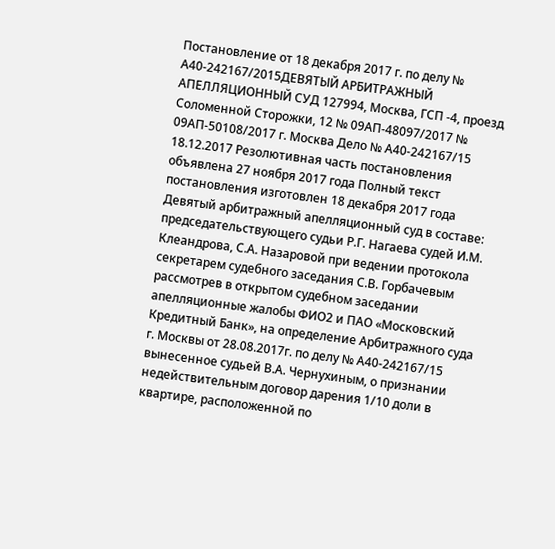Постановление от 18 декабря 2017 г. по делу № А40-242167/2015ДЕВЯТЫЙ АРБИТРАЖНЫЙ АПЕЛЛЯЦИОННЫЙ СУД 127994, Москва, ГСП -4, проезд Соломенной Сторожки, 12 № 09АП-48097/2017 № 09АП-50108/2017 г. Москва Дело № А40-242167/15 18.12.2017 Резолютивная часть постановления объявлена 27 ноября 2017 года Полный текст постановления изготовлен 18 декабря 2017 года Девятый арбитражный апелляционный суд в составе: председательствующего судьи Р.Г. Нагаева судей И.М. Клеандрова, С.А. Назаровой при ведении протокола секретарем судебного заседания С.В. Горбачевым рассмотрев в открытом судебном заседании апелляционные жалобы ФИО2 и ПАО «Московский Кредитный Банк», на определение Арбитражного суда г. Москвы от 28.08.2017г. по делу № А40-242167/15 вынесенное судьей В.А. Чернухиным, о признании недействительным договор дарения 1/10 доли в квартире, расположенной по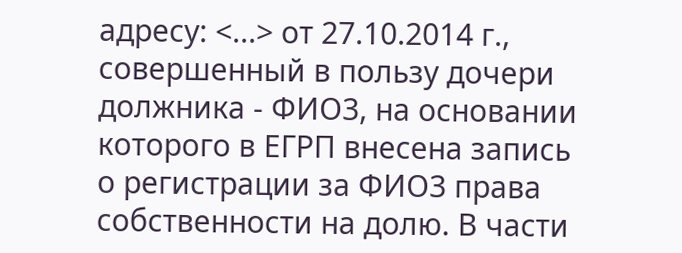адресу: <...> от 27.10.2014 г., совершенный в пользу дочери должника - ФИО3, на основании которого в ЕГРП внесена запись о регистрации за ФИО3 права собственности на долю. В части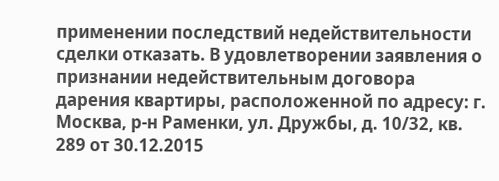применении последствий недействительности сделки отказать. В удовлетворении заявления о признании недействительным договора дарения квартиры, расположенной по адресу: г. Москва, р-н Раменки, ул. Дружбы, д. 10/32, кв. 289 от 30.12.2015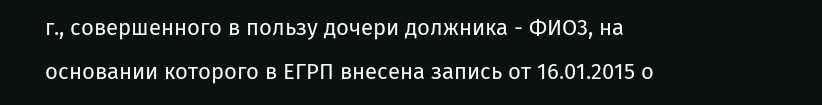г., совершенного в пользу дочери должника - ФИО3, на основании которого в ЕГРП внесена запись от 16.01.2015 о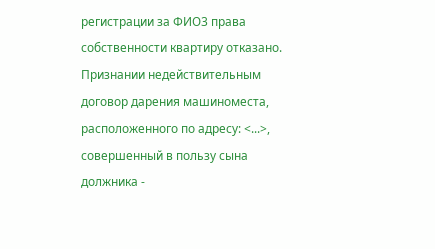регистрации за ФИО3 права собственности квартиру отказано. Признании недействительным договор дарения машиноместа, расположенного по адресу: <...>, совершенный в пользу сына должника -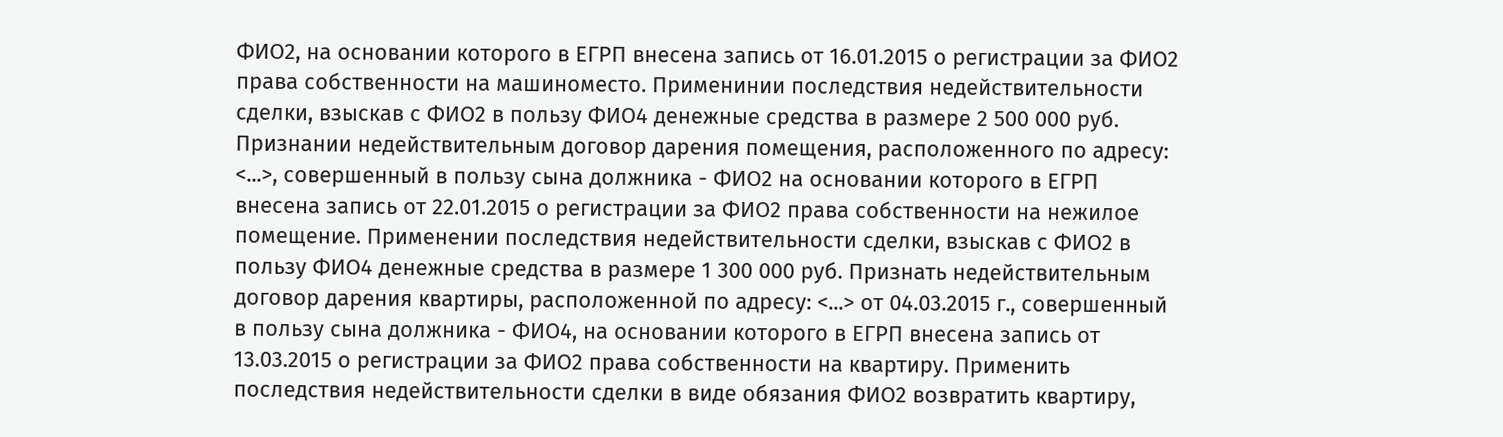ФИО2, на основании которого в ЕГРП внесена запись от 16.01.2015 о регистрации за ФИО2 права собственности на машиноместо. Применинии последствия недействительности сделки, взыскав с ФИО2 в пользу ФИО4 денежные средства в размере 2 500 000 руб. Признании недействительным договор дарения помещения, расположенного по адресу: <...>, совершенный в пользу сына должника - ФИО2 на основании которого в ЕГРП внесена запись от 22.01.2015 о регистрации за ФИО2 права собственности на нежилое помещение. Применении последствия недействительности сделки, взыскав с ФИО2 в пользу ФИО4 денежные средства в размере 1 300 000 руб. Признать недействительным договор дарения квартиры, расположенной по адресу: <...> от 04.03.2015 г., совершенный в пользу сына должника - ФИО4, на основании которого в ЕГРП внесена запись от 13.03.2015 о регистрации за ФИО2 права собственности на квартиру. Применить последствия недействительности сделки в виде обязания ФИО2 возвратить квартиру,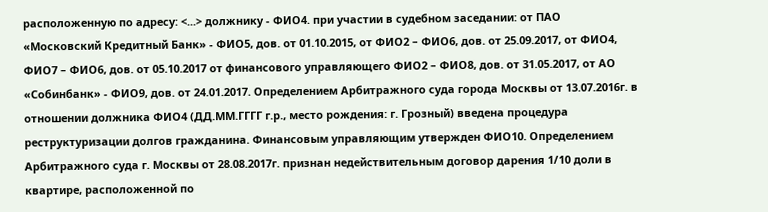расположенную по адресу: <...> должнику - ФИО4. при участии в судебном заседании: от ПАО «Московский Кредитный Банк» - ФИО5, дов. от 01.10.2015, от ФИО2 – ФИО6, дов. от 25.09.2017, от ФИО4, ФИО7 – ФИО6, дов. от 05.10.2017 от финансового управляющего ФИО2 – ФИО8, дов. от 31.05.2017, от АО «Собинбанк» - ФИО9, дов. от 24.01.2017. Определением Арбитражного суда города Москвы от 13.07.2016г. в отношении должника ФИО4 (ДД.ММ.ГГГГ г.р., место рождения: г. Грозный) введена процедура реструктуризации долгов гражданина. Финансовым управляющим утвержден ФИО10. Определением Арбитражного суда г. Москвы от 28.08.2017г. признан недействительным договор дарения 1/10 доли в квартире, расположенной по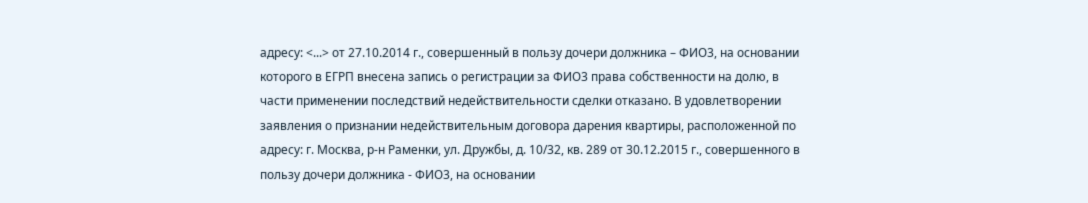адресу: <...> от 27.10.2014 г., совершенный в пользу дочери должника – ФИО3, на основании которого в ЕГРП внесена запись о регистрации за ФИО3 права собственности на долю, в части применении последствий недействительности сделки отказано. В удовлетворении заявления о признании недействительным договора дарения квартиры, расположенной по адресу: г. Москва, р-н Раменки, ул. Дружбы, д. 10/32, кв. 289 от 30.12.2015 г., совершенного в пользу дочери должника - ФИО3, на основании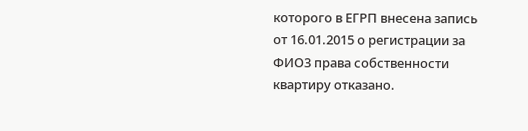которого в ЕГРП внесена запись от 16.01.2015 о регистрации за ФИО3 права собственности квартиру отказано.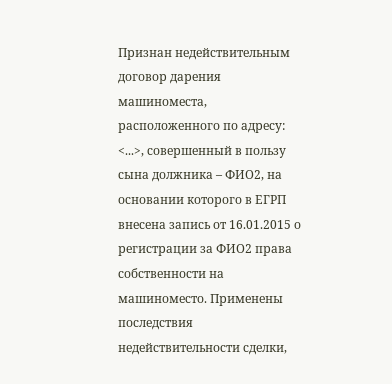Признан недействительным договор дарения машиноместа, расположенного по адресу: <...>, совершенный в пользу сына должника – ФИО2, на основании которого в ЕГРП внесена запись от 16.01.2015 о регистрации за ФИО2 права собственности на машиноместо. Применены последствия недействительности сделки,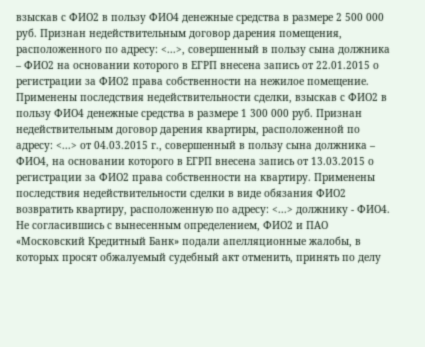взыскав с ФИО2 в пользу ФИО4 денежные средства в размере 2 500 000 руб. Признан недействительным договор дарения помещения, расположенного по адресу: <...>, совершенный в пользу сына должника – ФИО2 на основании которого в ЕГРП внесена запись от 22.01.2015 о регистрации за ФИО2 права собственности на нежилое помещение. Применены последствия недействительности сделки, взыскав с ФИО2 в пользу ФИО4 денежные средства в размере 1 300 000 руб. Признан недействительным договор дарения квартиры, расположенной по адресу: <...> от 04.03.2015 г., совершенный в пользу сына должника – ФИО4, на основании которого в ЕГРП внесена запись от 13.03.2015 о регистрации за ФИО2 права собственности на квартиру. Применены последствия недействительности сделки в виде обязания ФИО2 возвратить квартиру, расположенную по адресу: <...> должнику - ФИО4. Не согласившись с вынесенным определением, ФИО2 и ПАО «Московский Кредитный Банк» подали апелляционные жалобы, в которых просят обжалуемый судебный акт отменить, принять по делу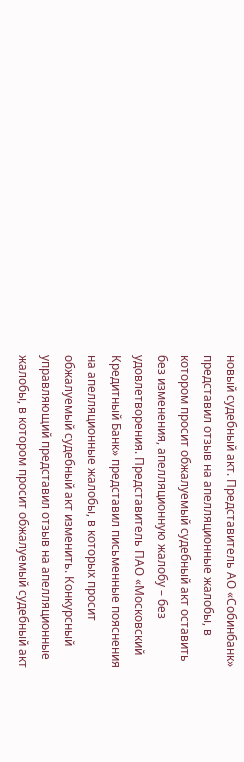новый судебный акт. Представитель АО «Собинбанк» представил отзыв на апелляционные жалобы, в котором просит обжалуемый судебный акт оставить без изменения, апелляционную жалобу – без удовлетворения. Представитель ПАО «Московский Кредитный Банк» представил письменные пояснения на апелляционные жалобы, в которых просит обжалуемый судебный акт изменить. Конкурсный управляющий представил отзыв на апелляционные жалобы, в котором просит обжалуемый судебный акт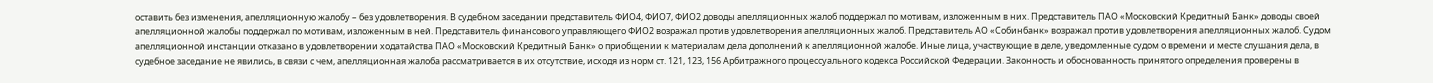оставить без изменения, апелляционную жалобу – без удовлетворения. В судебном заседании представитель ФИО4, ФИО7, ФИО2 доводы апелляционных жалоб поддержал по мотивам, изложенным в них. Представитель ПАО «Московский Кредитный Банк» доводы своей апелляционной жалобы поддержал по мотивам, изложенным в ней. Представитель финансового управляющего ФИО2 возражал против удовлетворения апелляционных жалоб. Представитель АО «Собинбанк» возражал против удовлетворения апелляционных жалоб. Судом апелляционной инстанции отказано в удовлетворении ходатайства ПАО «Московский Кредитный Банк» о приобщении к материалам дела дополнений к апелляционной жалобе. Иные лица, участвующие в деле, уведомленные судом о времени и месте слушания дела, в судебное заседание не явились, в связи с чем, апелляционная жалоба рассматривается в их отсутствие, исходя из норм ст. 121, 123, 156 Арбитражного процессуального кодекса Российской Федерации. Законность и обоснованность принятого определения проверены в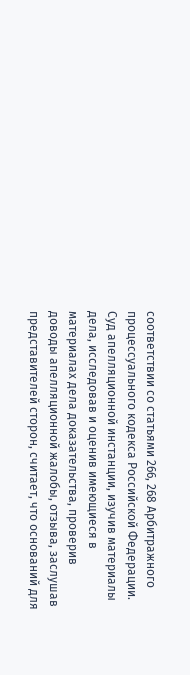соответствии со статьями 266, 268 Арбитражного процессуального кодекса Российской Федерации. Суд апелляционной инстанции, изучив материалы дела, исследовав и оценив имеющиеся в материалах дела доказательства, проверив доводы апелляционной жалобы, отзыва, заслушав представителей сторон, считает, что оснований для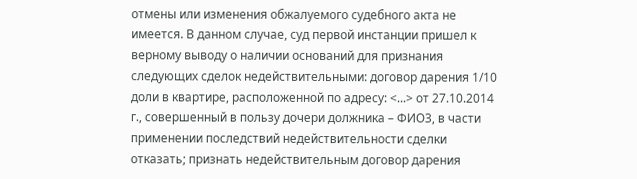отмены или изменения обжалуемого судебного акта не имеется. В данном случае, суд первой инстанции пришел к верному выводу о наличии оснований для признания следующих сделок недействительными: договор дарения 1/10 доли в квартире, расположенной по адресу: <...> от 27.10.2014 г., совершенный в пользу дочери должника – ФИО3, в части применении последствий недействительности сделки отказать; признать недействительным договор дарения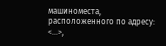машиноместа, расположенного по адресу: <...>,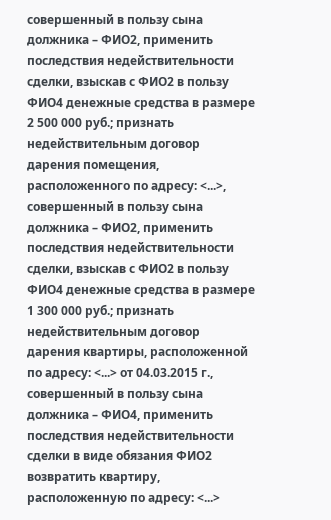совершенный в пользу сына должника – ФИО2, применить последствия недействительности сделки, взыскав с ФИО2 в пользу ФИО4 денежные средства в размере 2 500 000 руб.; признать недействительным договор дарения помещения, расположенного по адресу: <...>, совершенный в пользу сына должника – ФИО2, применить последствия недействительности сделки, взыскав с ФИО2 в пользу ФИО4 денежные средства в размере 1 300 000 руб.; признать недействительным договор дарения квартиры, расположенной по адресу: <...> от 04.03.2015 г., совершенный в пользу сына должника – ФИО4, применить последствия недействительности сделки в виде обязания ФИО2 возвратить квартиру, расположенную по адресу: <...>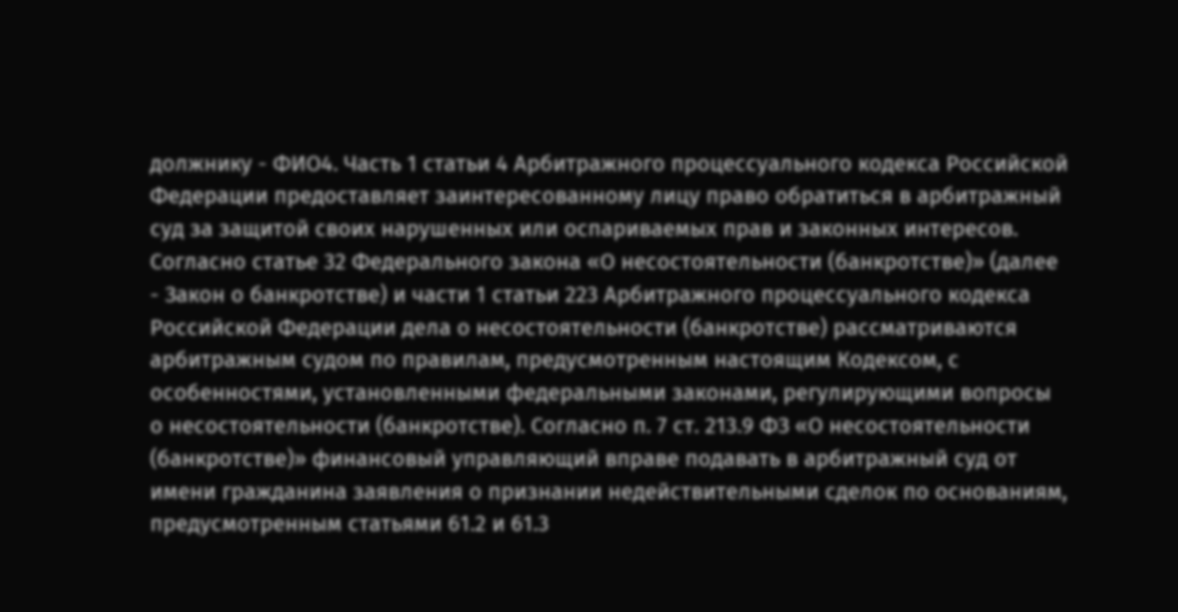должнику - ФИО4. Часть 1 статьи 4 Арбитражного процессуального кодекса Российской Федерации предоставляет заинтересованному лицу право обратиться в арбитражный суд за защитой своих нарушенных или оспариваемых прав и законных интересов. Согласно статье 32 Федерального закона «О несостоятельности (банкротстве)» (далее - Закон о банкротстве) и части 1 статьи 223 Арбитражного процессуального кодекса Российской Федерации дела о несостоятельности (банкротстве) рассматриваются арбитражным судом по правилам, предусмотренным настоящим Кодексом, с особенностями, установленными федеральными законами, регулирующими вопросы о несостоятельности (банкротстве). Согласно п. 7 ст. 213.9 ФЗ «О несостоятельности (банкротстве)» финансовый управляющий вправе подавать в арбитражный суд от имени гражданина заявления о признании недействительными сделок по основаниям, предусмотренным статьями 61.2 и 61.3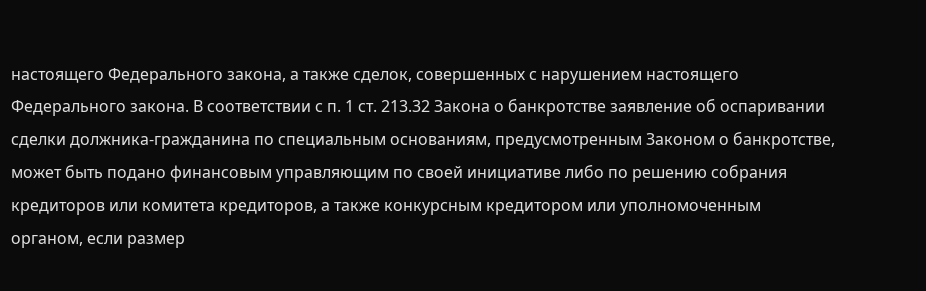настоящего Федерального закона, а также сделок, совершенных с нарушением настоящего Федерального закона. В соответствии с п. 1 ст. 213.32 Закона о банкротстве заявление об оспаривании сделки должника-гражданина по специальным основаниям, предусмотренным Законом о банкротстве, может быть подано финансовым управляющим по своей инициативе либо по решению собрания кредиторов или комитета кредиторов, а также конкурсным кредитором или уполномоченным органом, если размер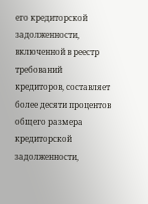его кредиторской задолженности, включенной в реестр требований кредиторов, составляет более десяти процентов общего размера кредиторской задолженности,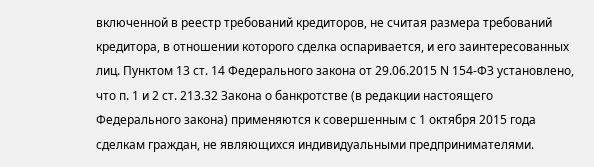включенной в реестр требований кредиторов, не считая размера требований кредитора, в отношении которого сделка оспаривается, и его заинтересованных лиц. Пунктом 13 ст. 14 Федерального закона от 29.06.2015 N 154-ФЗ установлено, что п. 1 и 2 ст. 213.32 Закона о банкротстве (в редакции настоящего Федерального закона) применяются к совершенным с 1 октября 2015 года сделкам граждан, не являющихся индивидуальными предпринимателями.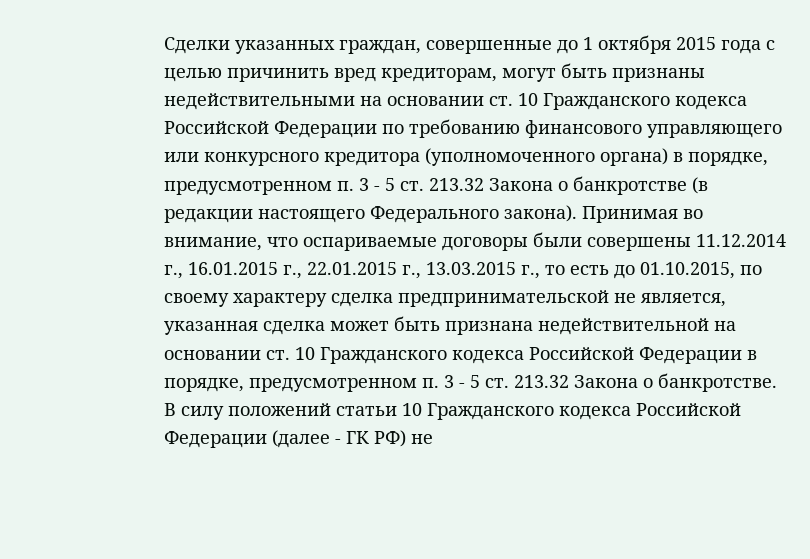Сделки указанных граждан, совершенные до 1 октября 2015 года с целью причинить вред кредиторам, могут быть признаны недействительными на основании ст. 10 Гражданского кодекса Российской Федерации по требованию финансового управляющего или конкурсного кредитора (уполномоченного органа) в порядке, предусмотренном п. 3 - 5 ст. 213.32 Закона о банкротстве (в редакции настоящего Федерального закона). Принимая во внимание, что оспариваемые договоры были совершены 11.12.2014 г., 16.01.2015 г., 22.01.2015 г., 13.03.2015 г., то есть до 01.10.2015, по своему характеру сделка предпринимательской не является, указанная сделка может быть признана недействительной на основании ст. 10 Гражданского кодекса Российской Федерации в порядке, предусмотренном п. 3 - 5 ст. 213.32 Закона о банкротстве. В силу положений статьи 10 Гражданского кодекса Российской Федерации (далее - ГК РФ) не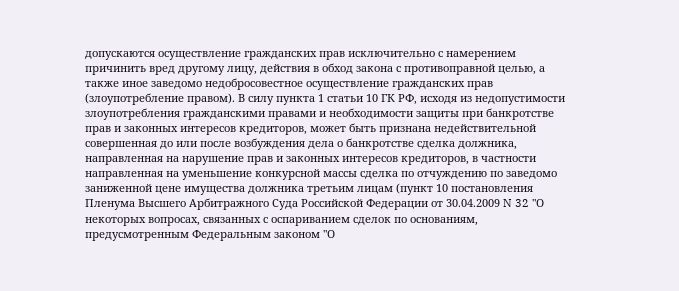допускаются осуществление гражданских прав исключительно с намерением причинить вред другому лицу, действия в обход закона с противоправной целью, а также иное заведомо недобросовестное осуществление гражданских прав (злоупотребление правом). В силу пункта 1 статьи 10 ГК РФ, исходя из недопустимости злоупотребления гражданскими правами и необходимости защиты при банкротстве прав и законных интересов кредиторов, может быть признана недействительной совершенная до или после возбуждения дела о банкротстве сделка должника, направленная на нарушение прав и законных интересов кредиторов, в частности направленная на уменьшение конкурсной массы сделка по отчуждению по заведомо заниженной цене имущества должника третьим лицам (пункт 10 постановления Пленума Высшего Арбитражного Суда Российской Федерации от 30.04.2009 N 32 "О некоторых вопросах, связанных с оспариванием сделок по основаниям, предусмотренным Федеральным законом "О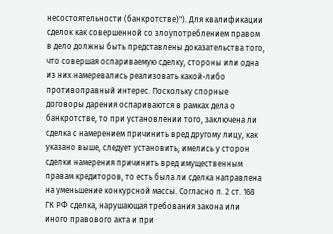несостоятельности (банкротстве)"). Для квалификации сделок как совершенной со злоупотреблением правом в дело должны быть представлены доказательства того, что совершая оспариваемую сделку, стороны или одна из них намеревались реализовать какой-либо противоправный интерес. Поскольку спорные договоры дарения оспариваются в рамках дела о банкротстве, то при установлении того, заключена ли сделка с намерением причинить вред другому лицу, как указано выше, следует установить, имелись у сторон сделки намерения причинить вред имущественным правам кредиторов, то есть была ли сделка направлена на уменьшение конкурсной массы. Согласно п. 2 ст. 168 ГК РФ сделка, нарушающая требования закона или иного правового акта и при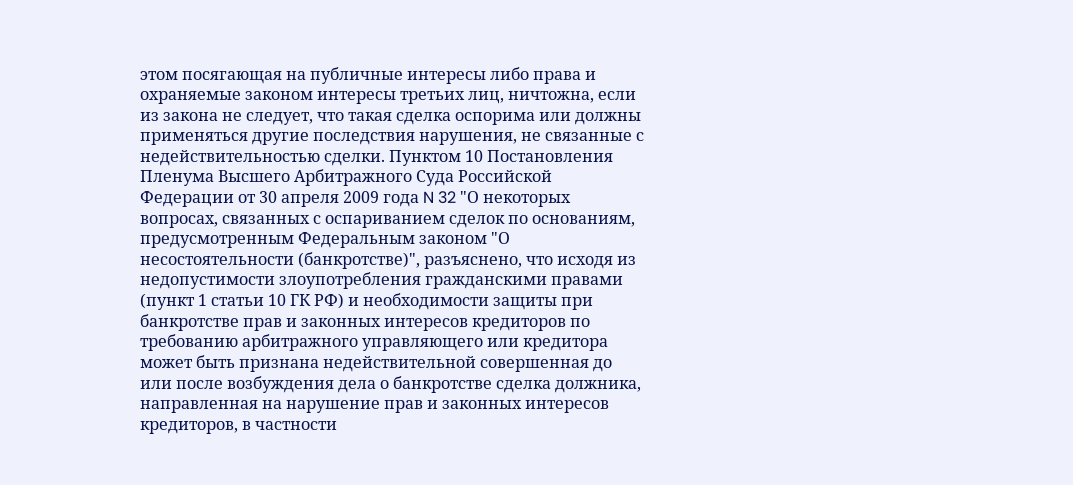этом посягающая на публичные интересы либо права и охраняемые законом интересы третьих лиц, ничтожна, если из закона не следует, что такая сделка оспорима или должны применяться другие последствия нарушения, не связанные с недействительностью сделки. Пунктом 10 Постановления Пленума Высшего Арбитражного Суда Российской Федерации от 30 апреля 2009 года N 32 "О некоторых вопросах, связанных с оспариванием сделок по основаниям, предусмотренным Федеральным законом "О несостоятельности (банкротстве)", разъяснено, что исходя из недопустимости злоупотребления гражданскими правами (пункт 1 статьи 10 ГК РФ) и необходимости защиты при банкротстве прав и законных интересов кредиторов по требованию арбитражного управляющего или кредитора может быть признана недействительной совершенная до или после возбуждения дела о банкротстве сделка должника, направленная на нарушение прав и законных интересов кредиторов, в частности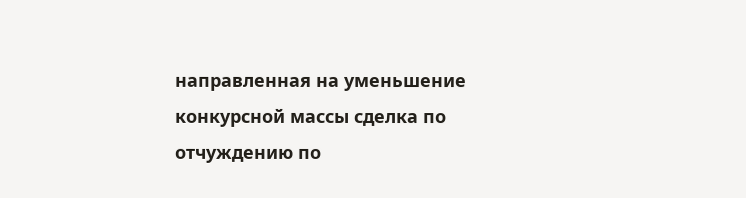направленная на уменьшение конкурсной массы сделка по отчуждению по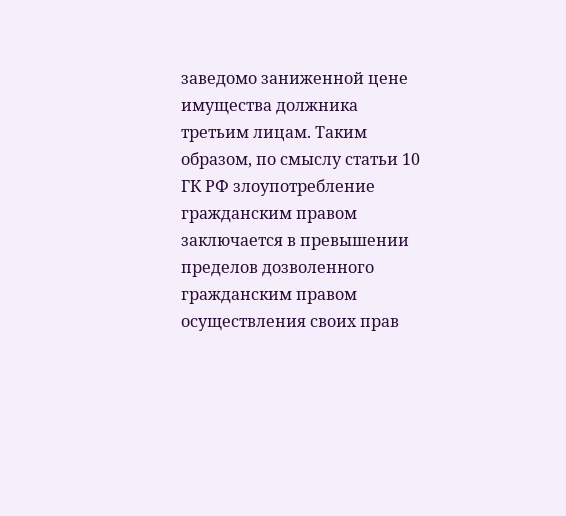заведомо заниженной цене имущества должника третьим лицам. Таким образом, по смыслу статьи 10 ГК РФ злоупотребление гражданским правом заключается в превышении пределов дозволенного гражданским правом осуществления своих прав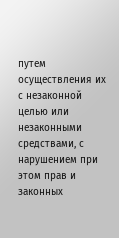путем осуществления их с незаконной целью или незаконными средствами, с нарушением при этом прав и законных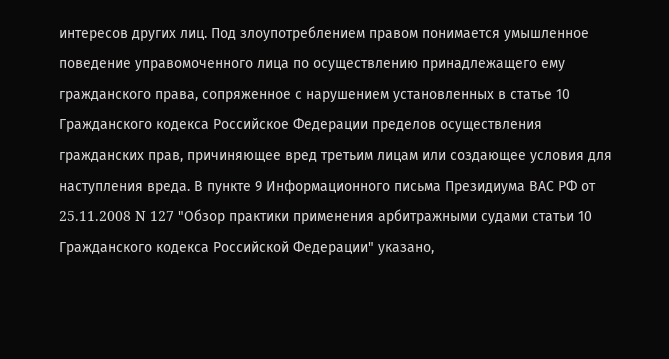интересов других лиц. Под злоупотреблением правом понимается умышленное поведение управомоченного лица по осуществлению принадлежащего ему гражданского права, сопряженное с нарушением установленных в статье 10 Гражданского кодекса Российское Федерации пределов осуществления гражданских прав, причиняющее вред третьим лицам или создающее условия для наступления вреда. В пункте 9 Информационного письма Президиума ВАС РФ от 25.11.2008 N 127 "Обзор практики применения арбитражными судами статьи 10 Гражданского кодекса Российской Федерации" указано,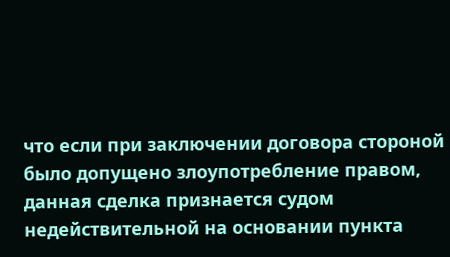что если при заключении договора стороной было допущено злоупотребление правом, данная сделка признается судом недействительной на основании пункта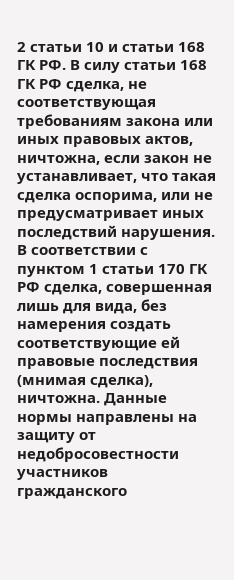2 статьи 10 и статьи 168 ГК РФ. В силу статьи 168 ГК РФ сделка, не соответствующая требованиям закона или иных правовых актов, ничтожна, если закон не устанавливает, что такая сделка оспорима, или не предусматривает иных последствий нарушения. В соответствии с пунктом 1 статьи 170 ГК РФ сделка, совершенная лишь для вида, без намерения создать соответствующие ей правовые последствия (мнимая сделка), ничтожна. Данные нормы направлены на защиту от недобросовестности участников гражданского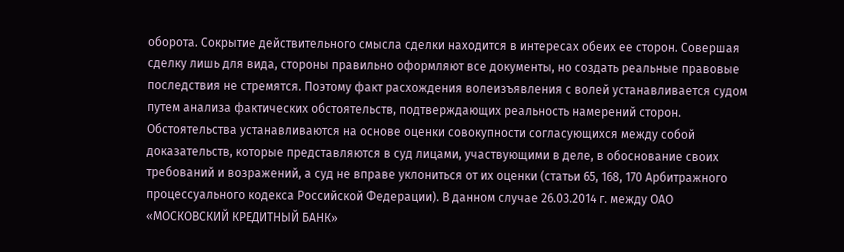оборота. Сокрытие действительного смысла сделки находится в интересах обеих ее сторон. Совершая сделку лишь для вида, стороны правильно оформляют все документы, но создать реальные правовые последствия не стремятся. Поэтому факт расхождения волеизъявления с волей устанавливается судом путем анализа фактических обстоятельств, подтверждающих реальность намерений сторон. Обстоятельства устанавливаются на основе оценки совокупности согласующихся между собой доказательств, которые представляются в суд лицами, участвующими в деле, в обоснование своих требований и возражений, а суд не вправе уклониться от их оценки (статьи 65, 168, 170 Арбитражного процессуального кодекса Российской Федерации). В данном случае 26.03.2014 г. между ОАО «МОСКОВСКИЙ КРЕДИТНЫЙ БАНК»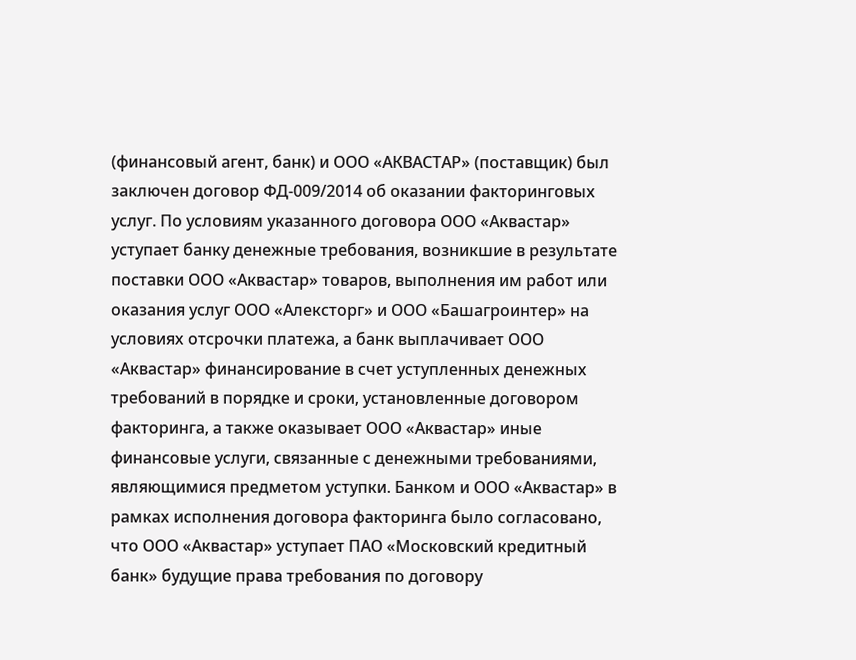(финансовый агент, банк) и ООО «АКВАСТАР» (поставщик) был заключен договор ФД-009/2014 об оказании факторинговых услуг. По условиям указанного договора ООО «Аквастар» уступает банку денежные требования, возникшие в результате поставки ООО «Аквастар» товаров, выполнения им работ или оказания услуг ООО «Алексторг» и ООО «Башагроинтер» на условиях отсрочки платежа, а банк выплачивает ООО «Аквастар» финансирование в счет уступленных денежных требований в порядке и сроки, установленные договором факторинга, а также оказывает ООО «Аквастар» иные финансовые услуги, связанные с денежными требованиями, являющимися предметом уступки. Банком и ООО «Аквастар» в рамках исполнения договора факторинга было согласовано, что ООО «Аквастар» уступает ПАО «Московский кредитный банк» будущие права требования по договору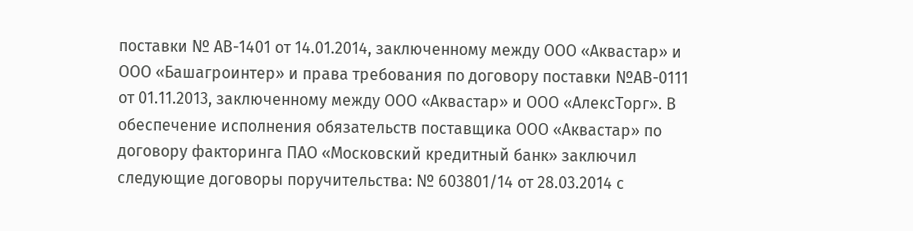поставки № АВ-1401 от 14.01.2014, заключенному между ООО «Аквастар» и ООО «Башагроинтер» и права требования по договору поставки №АВ-0111 от 01.11.2013, заключенному между ООО «Аквастар» и ООО «АлексТорг». В обеспечение исполнения обязательств поставщика ООО «Аквастар» по договору факторинга ПАО «Московский кредитный банк» заключил следующие договоры поручительства: № 603801/14 от 28.03.2014 с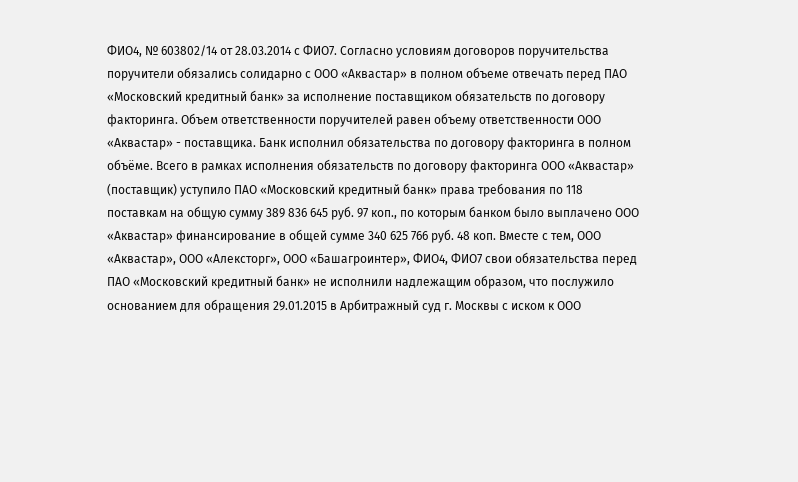ФИО4, № 603802/14 от 28.03.2014 с ФИО7. Согласно условиям договоров поручительства поручители обязались солидарно с ООО «Аквастар» в полном объеме отвечать перед ПАО «Московский кредитный банк» за исполнение поставщиком обязательств по договору факторинга. Объем ответственности поручителей равен объему ответственности ООО «Аквастар» - поставщика. Банк исполнил обязательства по договору факторинга в полном объёме. Всего в рамках исполнения обязательств по договору факторинга ООО «Аквастар» (поставщик) уступило ПАО «Московский кредитный банк» права требования по 118 поставкам на общую сумму 389 836 645 руб. 97 коп., по которым банком было выплачено ООО «Аквастар» финансирование в общей сумме 340 625 766 руб. 48 коп. Вместе с тем, ООО «Аквастар», ООО «Алексторг», ООО «Башагроинтер», ФИО4, ФИО7 свои обязательства перед ПАО «Московский кредитный банк» не исполнили надлежащим образом, что послужило основанием для обращения 29.01.2015 в Арбитражный суд г. Москвы с иском к ООО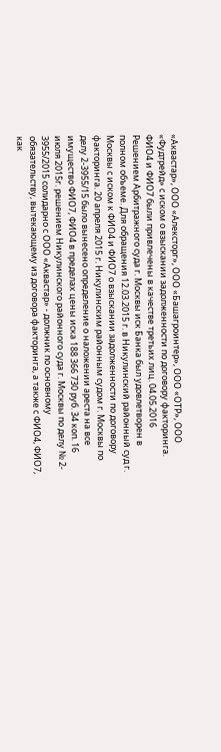«Аквастар», ООО «Алексторг», ООО «Башагроинтер», ООО «ОТР», ООО «Фудтрейд» с иском о взыскании задолженности по договору факторинга. ФИО4 и ФИО7 были привлечены в качестве третьих лиц. 04.05.2016 Решением Арбитражного суда г. Москвы иск Банка был удовлетворен в полном объеме. Для обращения 12.03.2015 г. в Никулинский районный суд г. Москвы с иском к ФИО4 и ФИО7 о взыскании задолженности по договору факторинга. 20 апреля 2015 г. Никулинским районным судом г. Москвы по делу 2-3955/15 было вынесено определение о наложении ареста на все имущество ФИО7, ФИО4 в пределах цены иска 188 366 730 руб. 34 коп. 16 июля 2015г. решением Никулинского районного суда г. Москвы по делу № 2- 3955/2015 солидарно с ООО «Аквастар» - должник по основному обязательству, вытекающему из договора факторинга, а также с ФИО4, ФИО7, как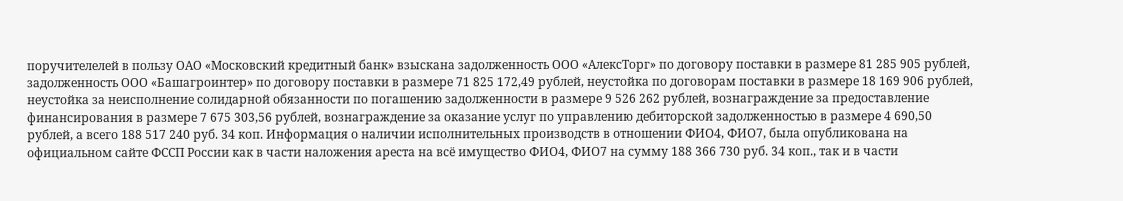поручителелей в пользу ОАО «Московский кредитный банк» взыскана задолженность ООО «АлексТорг» по договору поставки в размере 81 285 905 рублей, задолженность ООО «Башагроинтер» по договору поставки в размере 71 825 172,49 рублей, неустойка по договорам поставки в размере 18 169 906 рублей, неустойка за неисполнение солидарной обязанности по погашению задолженности в размере 9 526 262 рублей, вознаграждение за предоставление финансирования в размере 7 675 303,56 рублей, вознаграждение за оказание услуг по управлению дебиторской задолженностью в размере 4 690,50 рублей, а всего 188 517 240 руб. 34 коп. Информация о наличии исполнительных производств в отношении ФИО4, ФИО7, была опубликована на официальном сайте ФССП России как в части наложения ареста на всё имущество ФИО4, ФИО7 на сумму 188 366 730 руб. 34 коп., так и в части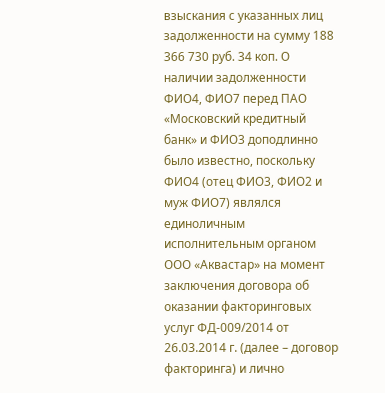взыскания с указанных лиц задолженности на сумму 188 366 730 руб. 34 коп. О наличии задолженности ФИО4, ФИО7 перед ПАО «Московский кредитный банк» и ФИО3 доподлинно было известно, поскольку ФИО4 (отец ФИО3, ФИО2 и муж ФИО7) являлся единоличным исполнительным органом ООО «Аквастар» на момент заключения договора об оказании факторинговых услуг ФД-009/2014 от 26.03.2014 г. (далее – договор факторинга) и лично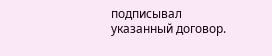подписывал указанный договор.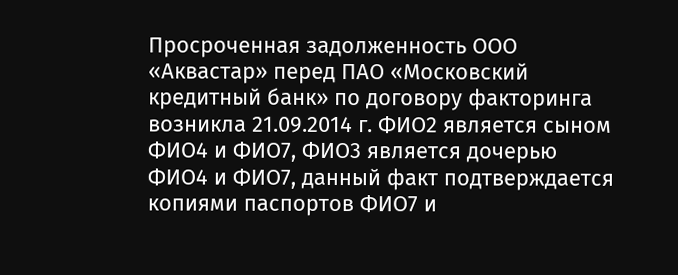Просроченная задолженность ООО «Аквастар» перед ПАО «Московский кредитный банк» по договору факторинга возникла 21.09.2014 г. ФИО2 является сыном ФИО4 и ФИО7, ФИО3 является дочерью ФИО4 и ФИО7, данный факт подтверждается копиями паспортов ФИО7 и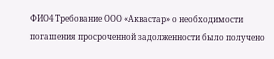ФИО4 Требование ООО «Аквастар» о необходимости погашения просроченной задолженности было получено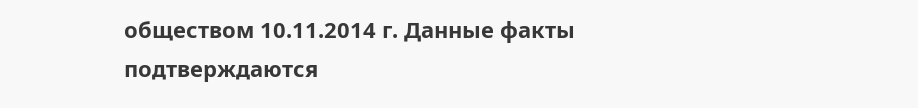обществом 10.11.2014 г. Данные факты подтверждаются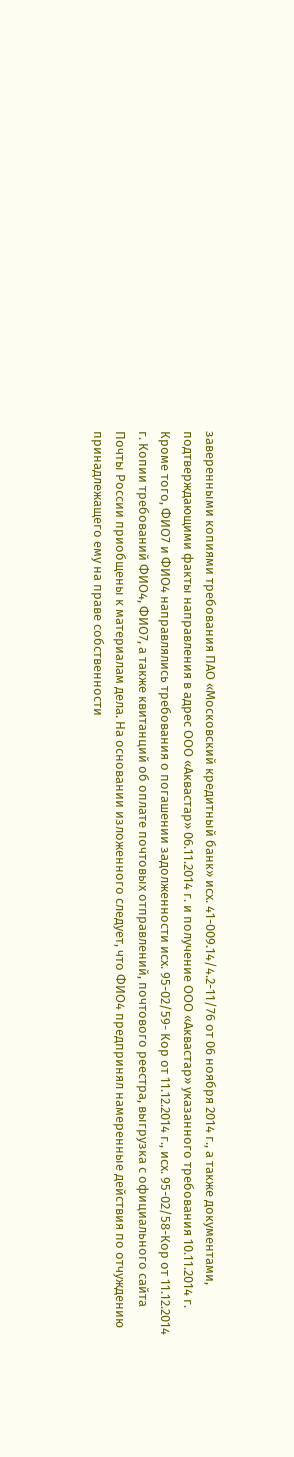заверенными копиями требования ПАО «Московский кредитный банк» исх. 41-009.14/4.2-11/76 от 06 ноября 2014 г., а также документами, подтверждающими факты направления в адрес ООО «Аквастар» 06.11.2014 г. и получение ООО «Аквастар» указанного требования 10.11.2014 г. Кроме того, ФИО7 и ФИО4 направлялись требования о погашении задолженности исх. 95-02/59- Кор от 11.12.2014 г., исх. 95-02/58-Кор от 11.12.2014 г. Копии требований ФИО4, ФИО7, а также квитанций об оплате почтовых отправлений, почтового реестра, выгрузка с официального сайта Почты России приобщены к материалам дела. На основании изложенного следует, что ФИО4 предпринял намеренные действия по отчуждению принадлежащего ему на праве собственности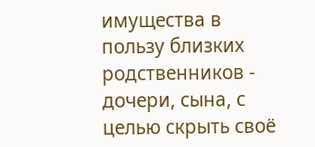имущества в пользу близких родственников - дочери, сына, с целью скрыть своё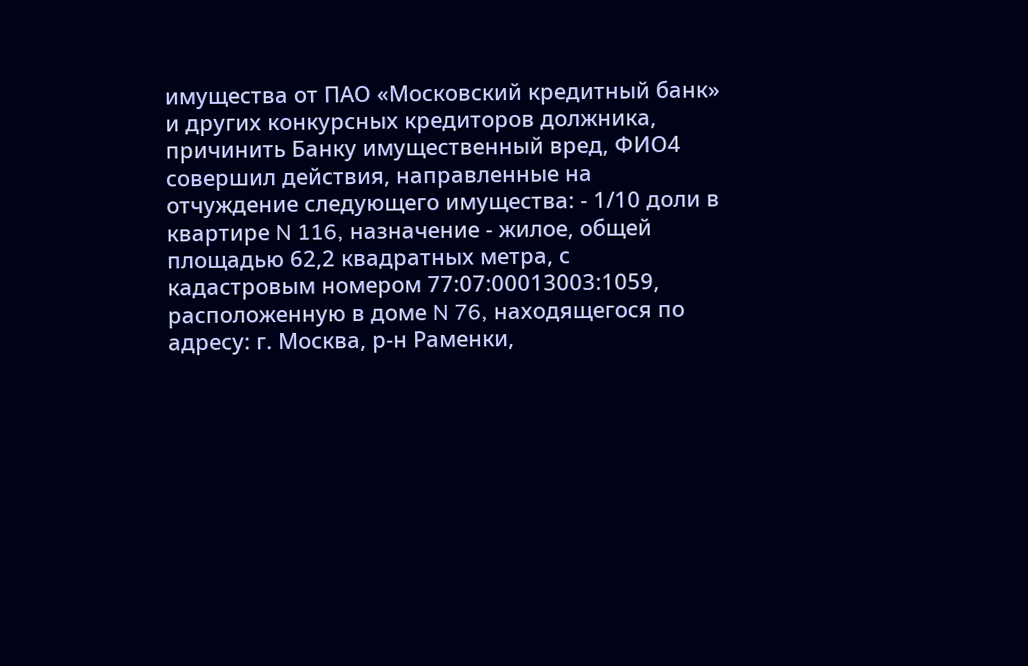имущества от ПАО «Московский кредитный банк» и других конкурсных кредиторов должника, причинить Банку имущественный вред, ФИО4 совершил действия, направленные на отчуждение следующего имущества: - 1/10 доли в квартире N 116, назначение - жилое, общей площадью 62,2 квадратных метра, с кадастровым номером 77:07:00013003:1059, расположенную в доме N 76, находящегося по адресу: г. Москва, р-н Раменки,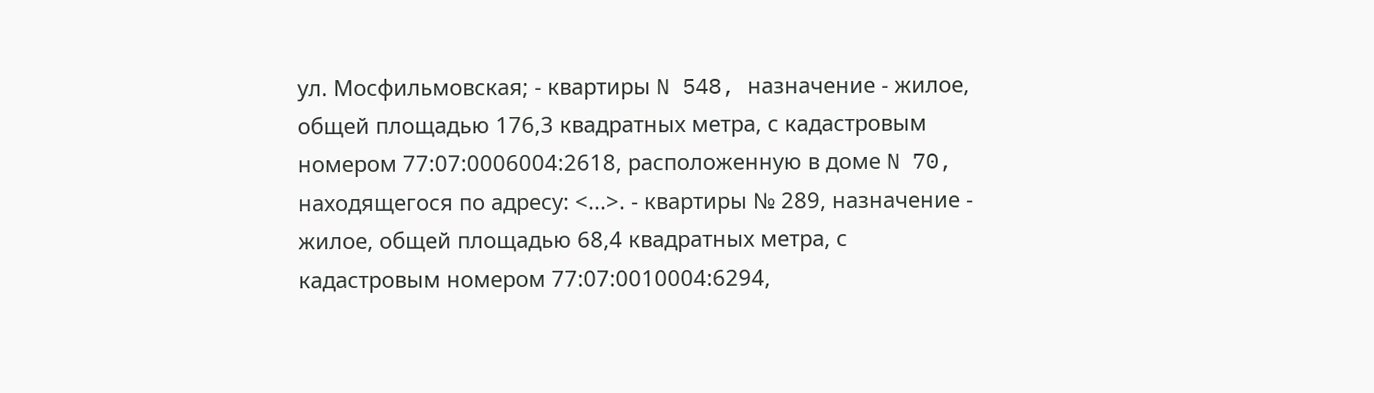ул. Мосфильмовская; - квартиры N 548, назначение - жилое, общей площадью 176,3 квадратных метра, с кадастровым номером 77:07:0006004:2618, расположенную в доме N 70, находящегося по адресу: <...>. - квартиры № 289, назначение - жилое, общей площадью 68,4 квадратных метра, с кадастровым номером 77:07:0010004:6294,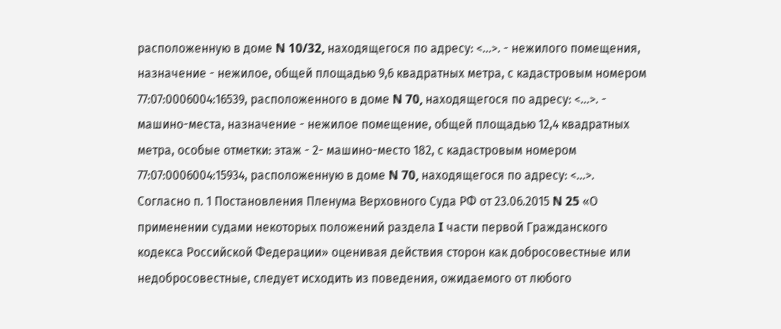расположенную в доме N 10/32, находящегося по адресу: <...>. - нежилого помещения, назначение - нежилое, общей площадью 9,6 квадратных метра, с кадастровым номером 77:07:0006004:16539, расположенного в доме N 70, находящегося по адресу: <...>. - машино-места, назначение - нежилое помещение, общей площадью 12,4 квадратных метра, особые отметки: этаж - 2- машино-место 182, с кадастровым номером 77:07:0006004:15934, расположенную в доме N 70, находящегося по адресу: <...>. Согласно п. 1 Постановления Пленума Верховного Суда РФ от 23.06.2015 N 25 «О применении судами некоторых положений раздела I части первой Гражданского кодекса Российской Федерации» оценивая действия сторон как добросовестные или недобросовестные, следует исходить из поведения, ожидаемого от любого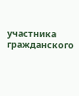участника гражданского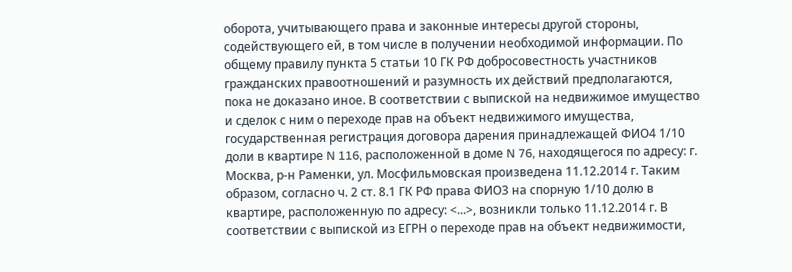оборота, учитывающего права и законные интересы другой стороны, содействующего ей, в том числе в получении необходимой информации. По общему правилу пункта 5 статьи 10 ГК РФ добросовестность участников гражданских правоотношений и разумность их действий предполагаются, пока не доказано иное. В соответствии с выпиской на недвижимое имущество и сделок с ним о переходе прав на объект недвижимого имущества, государственная регистрация договора дарения принадлежащей ФИО4 1/10 доли в квартире N 116, расположенной в доме N 76, находящегося по адресу: г. Москва, р-н Раменки, ул. Мосфильмовская произведена 11.12.2014 г. Таким образом, согласно ч. 2 ст. 8.1 ГК РФ права ФИО3 на спорную 1/10 долю в квартире, расположенную по адресу: <...>, возникли только 11.12.2014 г. В соответствии с выпиской из ЕГРН о переходе прав на объект недвижимости,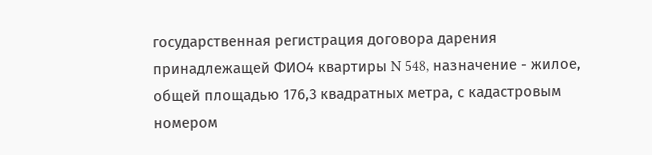государственная регистрация договора дарения принадлежащей ФИО4 квартиры N 548, назначение - жилое, общей площадью 176,3 квадратных метра, с кадастровым номером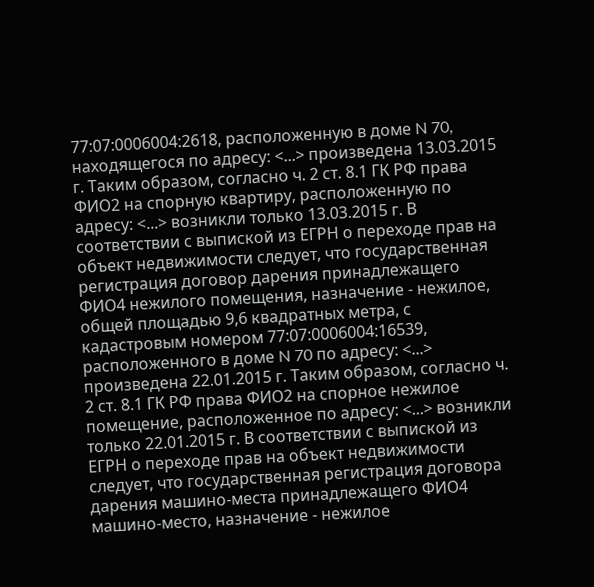77:07:0006004:2618, расположенную в доме N 70, находящегося по адресу: <...> произведена 13.03.2015 г. Таким образом, согласно ч. 2 ст. 8.1 ГК РФ права ФИО2 на спорную квартиру, расположенную по адресу: <...> возникли только 13.03.2015 г. В соответствии с выпиской из ЕГРН о переходе прав на объект недвижимости следует, что государственная регистрация договор дарения принадлежащего ФИО4 нежилого помещения, назначение - нежилое, общей площадью 9,6 квадратных метра, с кадастровым номером 77:07:0006004:16539, расположенного в доме N 70 по адресу: <...> произведена 22.01.2015 г. Таким образом, согласно ч. 2 ст. 8.1 ГК РФ права ФИО2 на спорное нежилое помещение, расположенное по адресу: <...> возникли только 22.01.2015 г. В соответствии с выпиской из ЕГРН о переходе прав на объект недвижимости следует, что государственная регистрация договора дарения машино-места принадлежащего ФИО4 машино-место, назначение - нежилое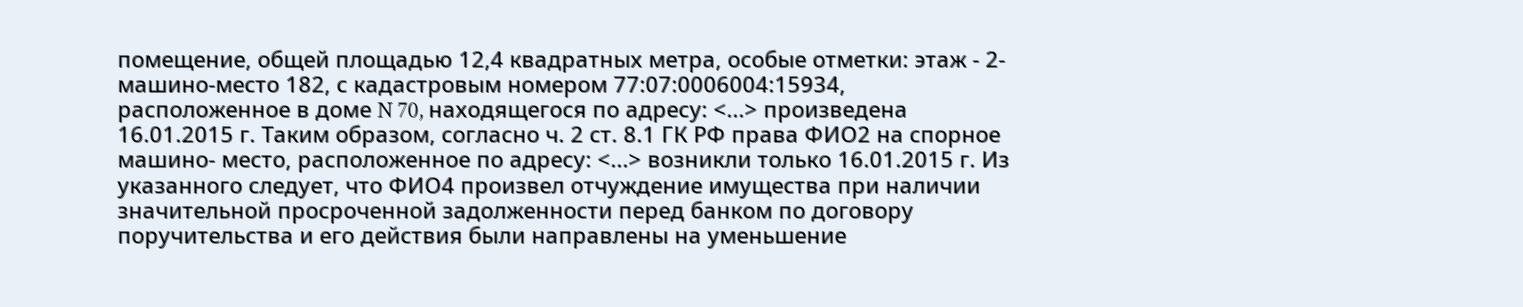помещение, общей площадью 12,4 квадратных метра, особые отметки: этаж - 2- машино-место 182, с кадастровым номером 77:07:0006004:15934, расположенное в доме N 70, находящегося по адресу: <...> произведена 16.01.2015 г. Таким образом, согласно ч. 2 ст. 8.1 ГК РФ права ФИО2 на спорное машино- место, расположенное по адресу: <...> возникли только 16.01.2015 г. Из указанного следует, что ФИО4 произвел отчуждение имущества при наличии значительной просроченной задолженности перед банком по договору поручительства и его действия были направлены на уменьшение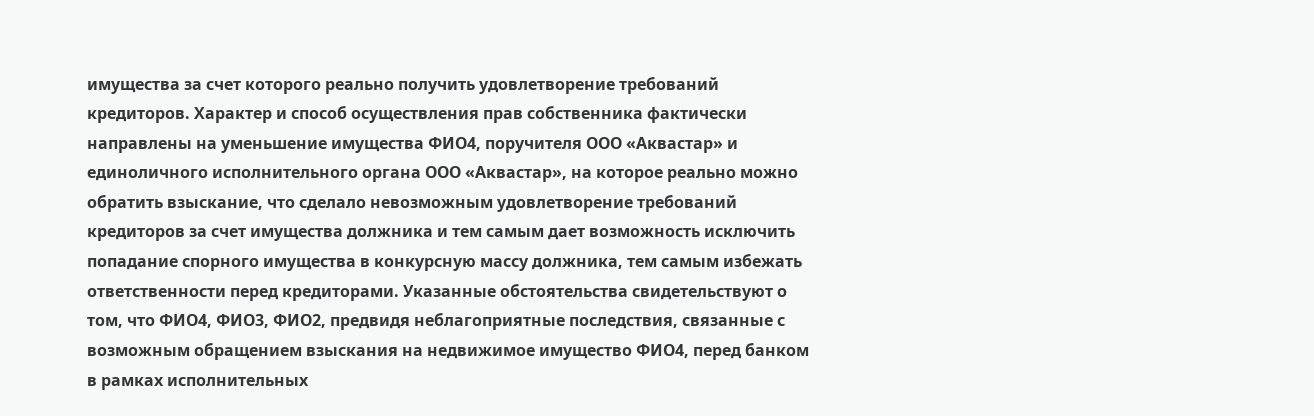имущества за счет которого реально получить удовлетворение требований кредиторов. Характер и способ осуществления прав собственника фактически направлены на уменьшение имущества ФИО4, поручителя ООО «Аквастар» и единоличного исполнительного органа ООО «Аквастар», на которое реально можно обратить взыскание, что сделало невозможным удовлетворение требований кредиторов за счет имущества должника и тем самым дает возможность исключить попадание спорного имущества в конкурсную массу должника, тем самым избежать ответственности перед кредиторами. Указанные обстоятельства свидетельствуют о том, что ФИО4, ФИО3, ФИО2, предвидя неблагоприятные последствия, связанные с возможным обращением взыскания на недвижимое имущество ФИО4, перед банком в рамках исполнительных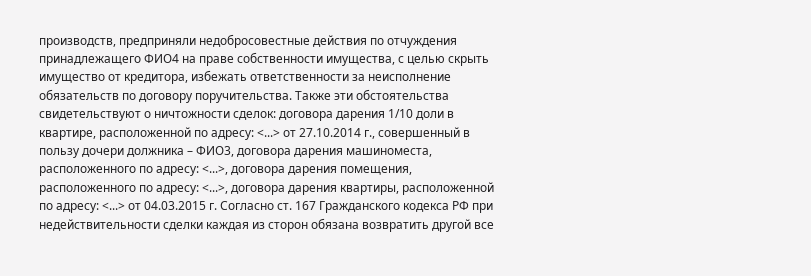производств, предприняли недобросовестные действия по отчуждения принадлежащего ФИО4 на праве собственности имущества, с целью скрыть имущество от кредитора, избежать ответственности за неисполнение обязательств по договору поручительства. Также эти обстоятельства свидетельствуют о ничтожности сделок: договора дарения 1/10 доли в квартире, расположенной по адресу: <...> от 27.10.2014 г., совершенный в пользу дочери должника – ФИО3, договора дарения машиноместа, расположенного по адресу: <...>, договора дарения помещения, расположенного по адресу: <...>, договора дарения квартиры, расположенной по адресу: <...> от 04.03.2015 г. Согласно ст. 167 Гражданского кодекса РФ при недействительности сделки каждая из сторон обязана возвратить другой все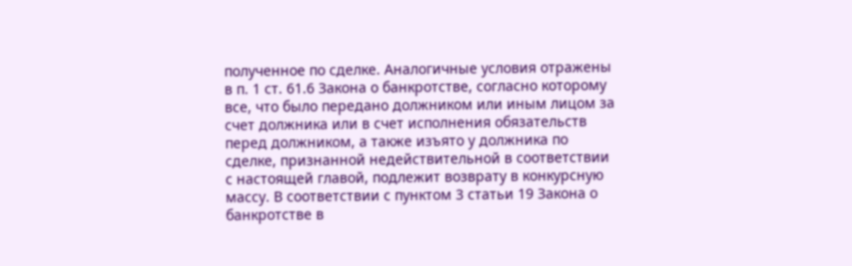полученное по сделке. Аналогичные условия отражены в п. 1 ст. 61.6 Закона о банкротстве, согласно которому все, что было передано должником или иным лицом за счет должника или в счет исполнения обязательств перед должником, а также изъято у должника по сделке, признанной недействительной в соответствии с настоящей главой, подлежит возврату в конкурсную массу. В соответствии с пунктом 3 статьи 19 Закона о банкротстве в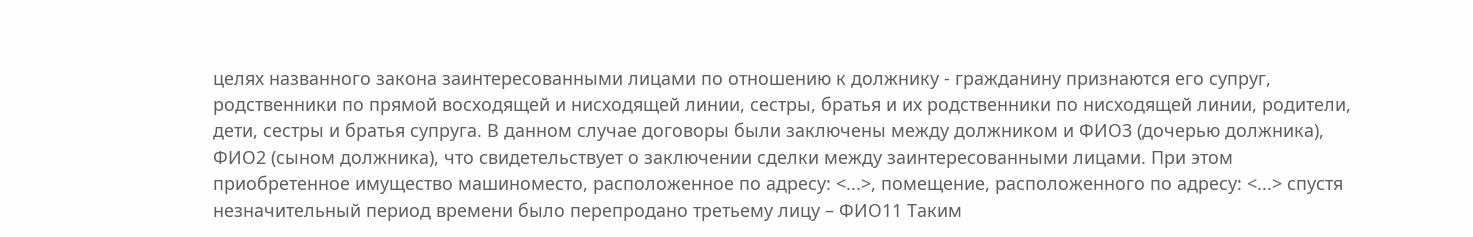целях названного закона заинтересованными лицами по отношению к должнику - гражданину признаются его супруг, родственники по прямой восходящей и нисходящей линии, сестры, братья и их родственники по нисходящей линии, родители, дети, сестры и братья супруга. В данном случае договоры были заключены между должником и ФИО3 (дочерью должника), ФИО2 (сыном должника), что свидетельствует о заключении сделки между заинтересованными лицами. При этом приобретенное имущество машиноместо, расположенное по адресу: <...>, помещение, расположенного по адресу: <...> спустя незначительный период времени было перепродано третьему лицу – ФИО11 Таким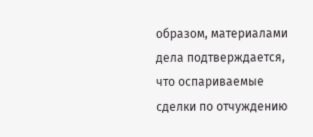образом, материалами дела подтверждается, что оспариваемые сделки по отчуждению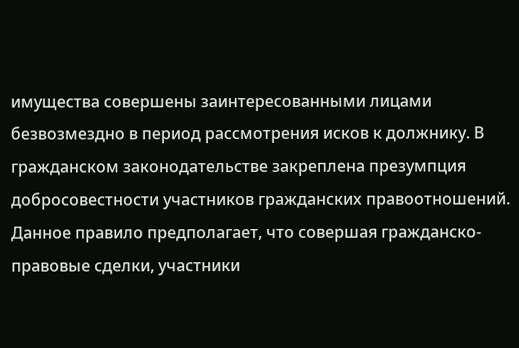имущества совершены заинтересованными лицами безвозмездно в период рассмотрения исков к должнику. В гражданском законодательстве закреплена презумпция добросовестности участников гражданских правоотношений. Данное правило предполагает, что совершая гражданско-правовые сделки, участники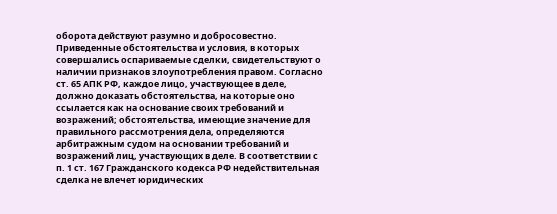оборота действуют разумно и добросовестно. Приведенные обстоятельства и условия, в которых совершались оспариваемые сделки, свидетельствуют о наличии признаков злоупотребления правом. Согласно ст. 65 АПК РФ, каждое лицо, участвующее в деле, должно доказать обстоятельства, на которые оно ссылается как на основание своих требований и возражений; обстоятельства, имеющие значение для правильного рассмотрения дела, определяются арбитражным судом на основании требований и возражений лиц, участвующих в деле. В соответствии с п. 1 ст. 167 Гражданского кодекса РФ недействительная сделка не влечет юридических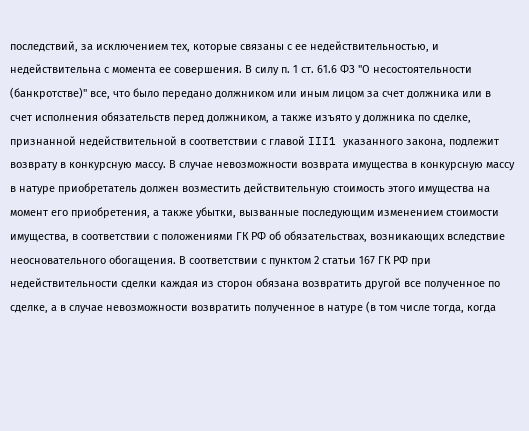последствий, за исключением тех, которые связаны с ее недействительностью, и недействительна с момента ее совершения. В силу п. 1 ст. 61.6 ФЗ "О несостоятельности (банкротстве)" все, что было передано должником или иным лицом за счет должника или в счет исполнения обязательств перед должником, а также изъято у должника по сделке, признанной недействительной в соответствии с главой III1 указанного закона, подлежит возврату в конкурсную массу. В случае невозможности возврата имущества в конкурсную массу в натуре приобретатель должен возместить действительную стоимость этого имущества на момент его приобретения, а также убытки, вызванные последующим изменением стоимости имущества, в соответствии с положениями ГК РФ об обязательствах, возникающих вследствие неосновательного обогащения. В соответствии с пунктом 2 статьи 167 ГК РФ при недействительности сделки каждая из сторон обязана возвратить другой все полученное по сделке, а в случае невозможности возвратить полученное в натуре (в том числе тогда, когда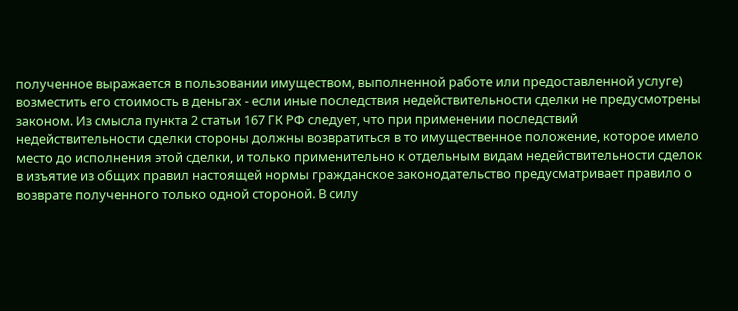полученное выражается в пользовании имуществом, выполненной работе или предоставленной услуге) возместить его стоимость в деньгах - если иные последствия недействительности сделки не предусмотрены законом. Из смысла пункта 2 статьи 167 ГК РФ следует, что при применении последствий недействительности сделки стороны должны возвратиться в то имущественное положение, которое имело место до исполнения этой сделки, и только применительно к отдельным видам недействительности сделок в изъятие из общих правил настоящей нормы гражданское законодательство предусматривает правило о возврате полученного только одной стороной. В силу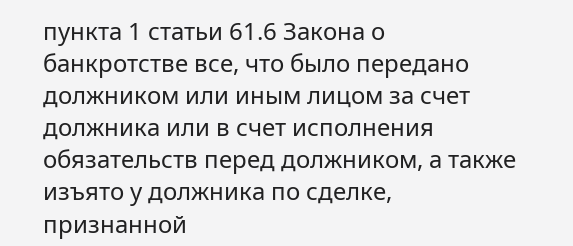пункта 1 статьи 61.6 Закона о банкротстве все, что было передано должником или иным лицом за счет должника или в счет исполнения обязательств перед должником, а также изъято у должника по сделке, признанной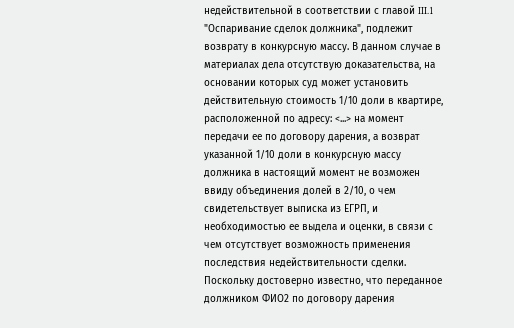недействительной в соответствии с главой III.1 "Оспаривание сделок должника", подлежит возврату в конкурсную массу. В данном случае в материалах дела отсутствую доказательства, на основании которых суд может установить действительную стоимость 1/10 доли в квартире, расположенной по адресу: <...> на момент передачи ее по договору дарения, а возврат указанной 1/10 доли в конкурсную массу должника в настоящий момент не возможен ввиду объединения долей в 2/10, о чем свидетельствует выписка из ЕГРП, и необходимостью ее выдела и оценки, в связи с чем отсутствует возможность применения последствия недействительности сделки. Поскольку достоверно известно, что переданное должником ФИО2 по договору дарения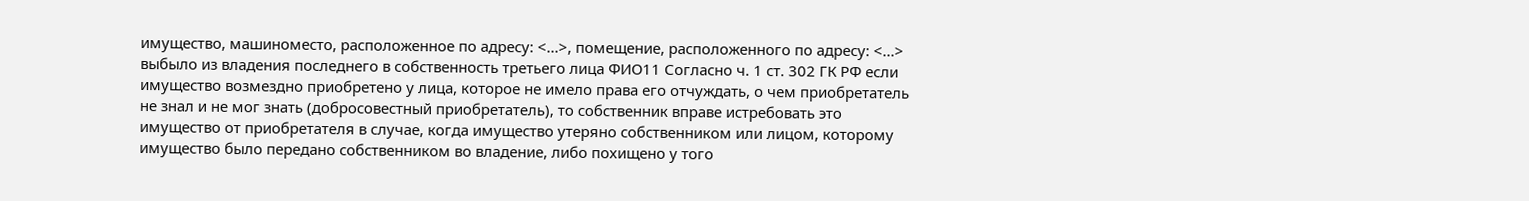имущество, машиноместо, расположенное по адресу: <...>, помещение, расположенного по адресу: <...> выбыло из владения последнего в собственность третьего лица ФИО11 Согласно ч. 1 ст. 302 ГК РФ если имущество возмездно приобретено у лица, которое не имело права его отчуждать, о чем приобретатель не знал и не мог знать (добросовестный приобретатель), то собственник вправе истребовать это имущество от приобретателя в случае, когда имущество утеряно собственником или лицом, которому имущество было передано собственником во владение, либо похищено у того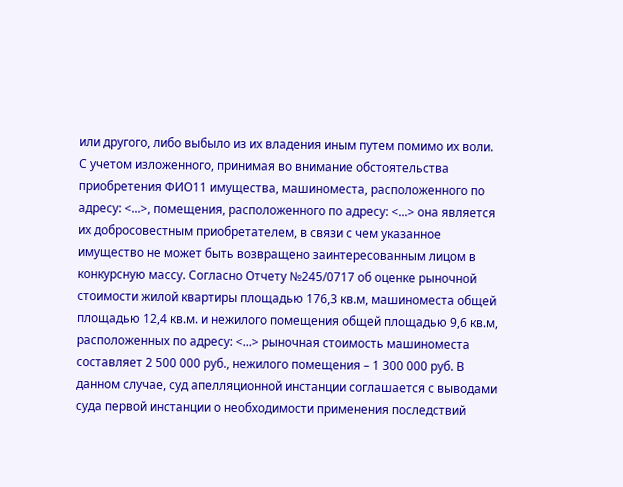или другого, либо выбыло из их владения иным путем помимо их воли. С учетом изложенного, принимая во внимание обстоятельства приобретения ФИО11 имущества, машиноместа, расположенного по адресу: <...>, помещения, расположенного по адресу: <...> она является их добросовестным приобретателем, в связи с чем указанное имущество не может быть возвращено заинтересованным лицом в конкурсную массу. Согласно Отчету №245/0717 об оценке рыночной стоимости жилой квартиры площадью 176,3 кв.м, машиноместа общей площадью 12,4 кв.м. и нежилого помещения общей площадью 9,6 кв.м, расположенных по адресу: <...> рыночная стоимость машиноместа составляет 2 500 000 руб., нежилого помещения – 1 300 000 руб. В данном случае, суд апелляционной инстанции соглашается с выводами суда первой инстанции о необходимости применения последствий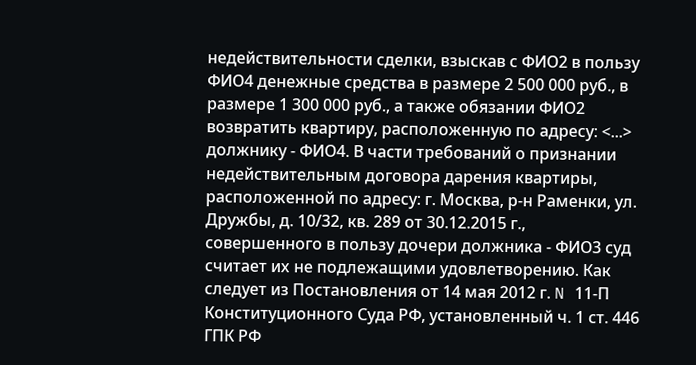недействительности сделки, взыскав с ФИО2 в пользу ФИО4 денежные средства в размере 2 500 000 руб., в размере 1 300 000 руб., а также обязании ФИО2 возвратить квартиру, расположенную по адресу: <...> должнику - ФИО4. В части требований о признании недействительным договора дарения квартиры, расположенной по адресу: г. Москва, р-н Раменки, ул. Дружбы, д. 10/32, кв. 289 от 30.12.2015 г., совершенного в пользу дочери должника - ФИО3 суд считает их не подлежащими удовлетворению. Как следует из Постановления от 14 мая 2012 г. N 11-П Конституционного Суда РФ, установленный ч. 1 ст. 446 ГПК РФ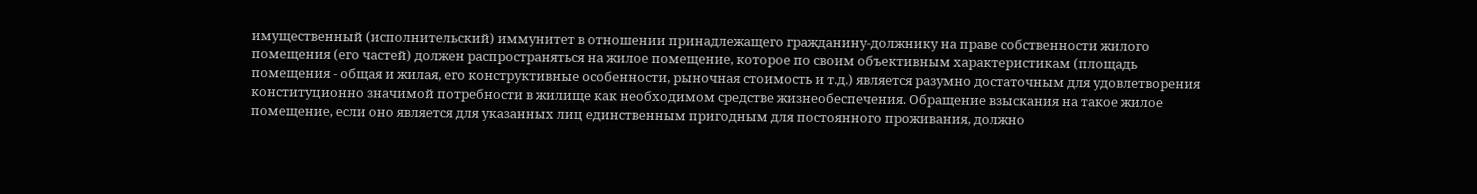имущественный (исполнительский) иммунитет в отношении принадлежащего гражданину-должнику на праве собственности жилого помещения (его частей) должен распространяться на жилое помещение, которое по своим объективным характеристикам (площадь помещения - общая и жилая, его конструктивные особенности, рыночная стоимость и т.д.) является разумно достаточным для удовлетворения конституционно значимой потребности в жилище как необходимом средстве жизнеобеспечения. Обращение взыскания на такое жилое помещение, если оно является для указанных лиц единственным пригодным для постоянного проживания, должно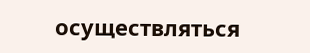осуществляться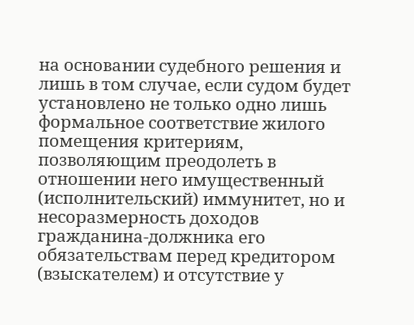на основании судебного решения и лишь в том случае, если судом будет установлено не только одно лишь формальное соответствие жилого помещения критериям, позволяющим преодолеть в отношении него имущественный (исполнительский) иммунитет, но и несоразмерность доходов гражданина-должника его обязательствам перед кредитором (взыскателем) и отсутствие у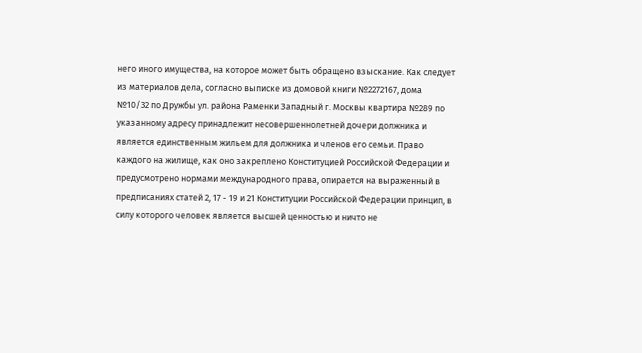него иного имущества, на которое может быть обращено взыскание. Как следует из материалов дела, согласно выписке из домовой книги №2272167, дома №10/32 по Дружбы ул. района Раменки Западный г. Москвы квартира №289 по указанному адресу принадлежит несовершеннолетней дочери должника и является единственным жильем для должника и членов его семьи. Право каждого на жилище, как оно закреплено Конституцией Российской Федерации и предусмотрено нормами международного права, опирается на выраженный в предписаниях статей 2, 17 - 19 и 21 Конституции Российской Федерации принцип, в силу которого человек является высшей ценностью и ничто не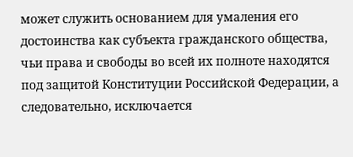может служить основанием для умаления его достоинства как субъекта гражданского общества, чьи права и свободы во всей их полноте находятся под защитой Конституции Российской Федерации, а следовательно, исключается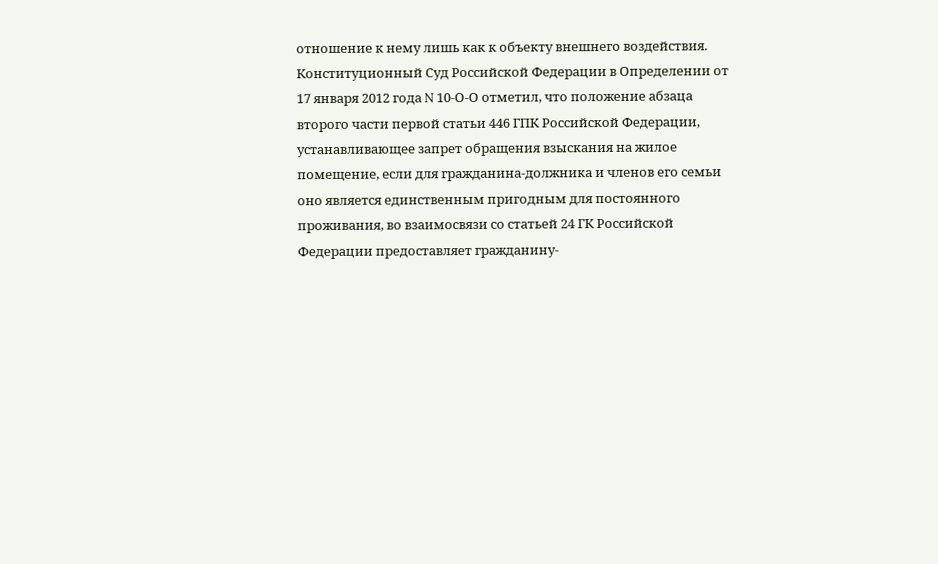отношение к нему лишь как к объекту внешнего воздействия. Конституционный Суд Российской Федерации в Определении от 17 января 2012 года N 10-О-О отметил, что положение абзаца второго части первой статьи 446 ГПК Российской Федерации, устанавливающее запрет обращения взыскания на жилое помещение, если для гражданина-должника и членов его семьи оно является единственным пригодным для постоянного проживания, во взаимосвязи со статьей 24 ГК Российской Федерации предоставляет гражданину-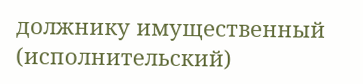должнику имущественный (исполнительский)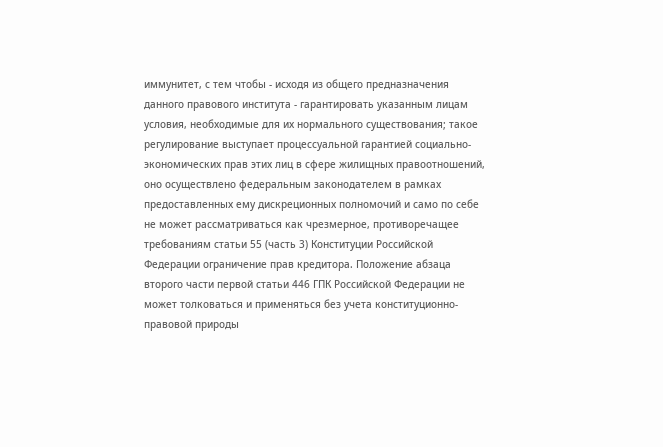иммунитет, с тем чтобы - исходя из общего предназначения данного правового института - гарантировать указанным лицам условия, необходимые для их нормального существования; такое регулирование выступает процессуальной гарантией социально-экономических прав этих лиц в сфере жилищных правоотношений, оно осуществлено федеральным законодателем в рамках предоставленных ему дискреционных полномочий и само по себе не может рассматриваться как чрезмерное, противоречащее требованиям статьи 55 (часть 3) Конституции Российской Федерации ограничение прав кредитора. Положение абзаца второго части первой статьи 446 ГПК Российской Федерации не может толковаться и применяться без учета конституционно-правовой природы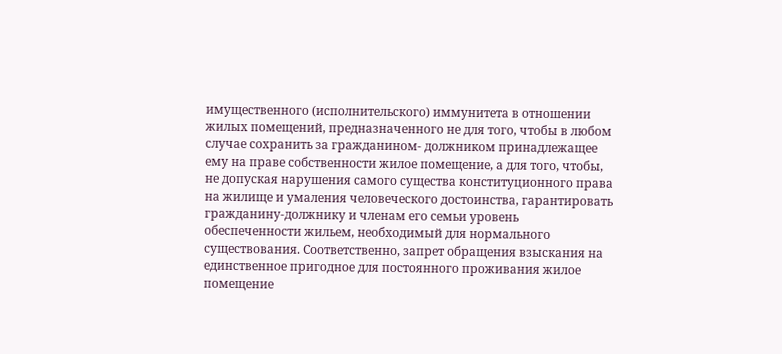имущественного (исполнительского) иммунитета в отношении жилых помещений, предназначенного не для того, чтобы в любом случае сохранить за гражданином- должником принадлежащее ему на праве собственности жилое помещение, а для того, чтобы, не допуская нарушения самого существа конституционного права на жилище и умаления человеческого достоинства, гарантировать гражданину-должнику и членам его семьи уровень обеспеченности жильем, необходимый для нормального существования. Соответственно, запрет обращения взыскания на единственное пригодное для постоянного проживания жилое помещение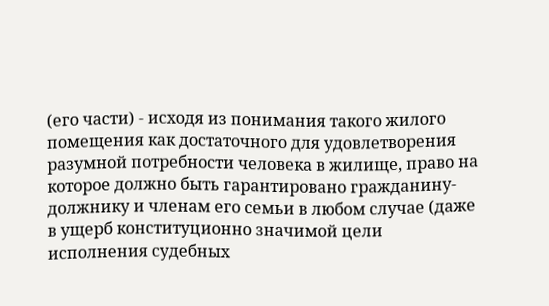(его части) - исходя из понимания такого жилого помещения как достаточного для удовлетворения разумной потребности человека в жилище, право на которое должно быть гарантировано гражданину- должнику и членам его семьи в любом случае (даже в ущерб конституционно значимой цели исполнения судебных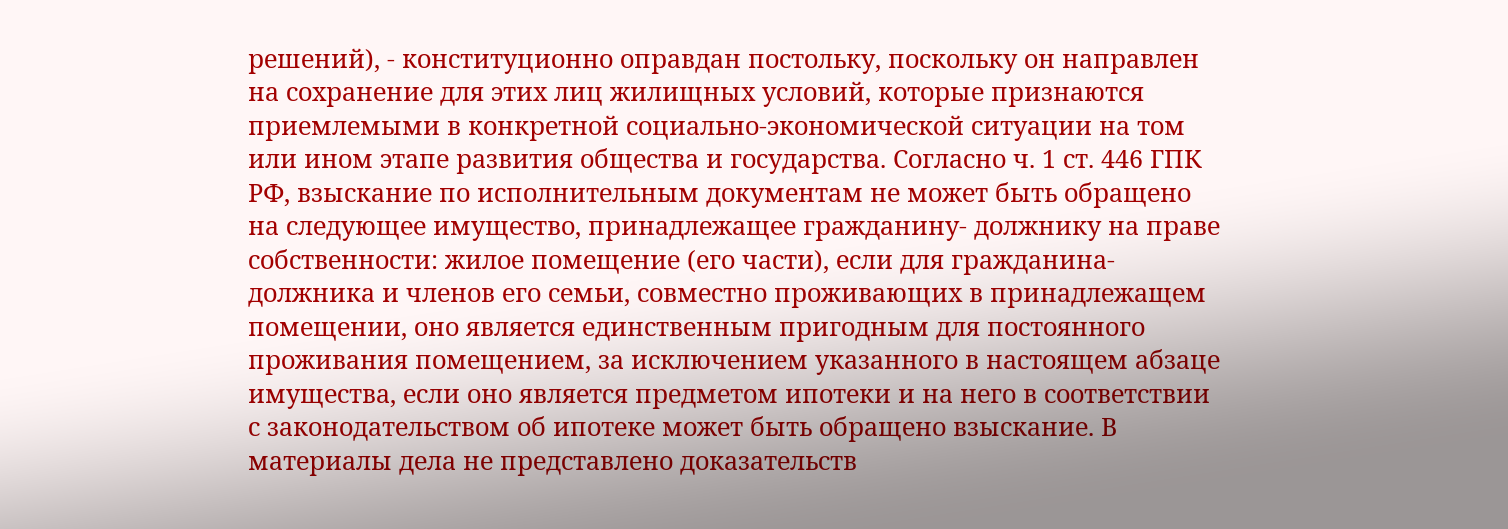решений), - конституционно оправдан постольку, поскольку он направлен на сохранение для этих лиц жилищных условий, которые признаются приемлемыми в конкретной социально-экономической ситуации на том или ином этапе развития общества и государства. Согласно ч. 1 ст. 446 ГПК РФ, взыскание по исполнительным документам не может быть обращено на следующее имущество, принадлежащее гражданину- должнику на праве собственности: жилое помещение (его части), если для гражданина- должника и членов его семьи, совместно проживающих в принадлежащем помещении, оно является единственным пригодным для постоянного проживания помещением, за исключением указанного в настоящем абзаце имущества, если оно является предметом ипотеки и на него в соответствии с законодательством об ипотеке может быть обращено взыскание. В материалы дела не представлено доказательств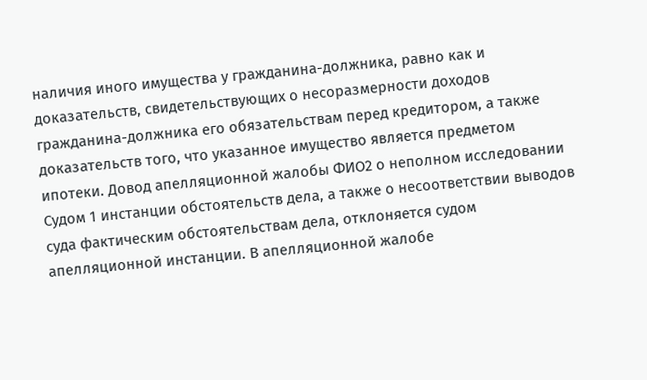наличия иного имущества у гражданина-должника, равно как и доказательств, свидетельствующих о несоразмерности доходов гражданина-должника его обязательствам перед кредитором, а также доказательств того, что указанное имущество является предметом ипотеки. Довод апелляционной жалобы ФИО2 о неполном исследовании Судом 1 инстанции обстоятельств дела, а также о несоответствии выводов суда фактическим обстоятельствам дела, отклоняется судом апелляционной инстанции. В апелляционной жалобе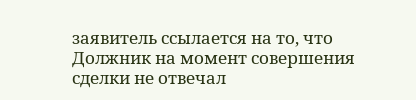заявитель ссылается на то, что Должник на момент совершения сделки не отвечал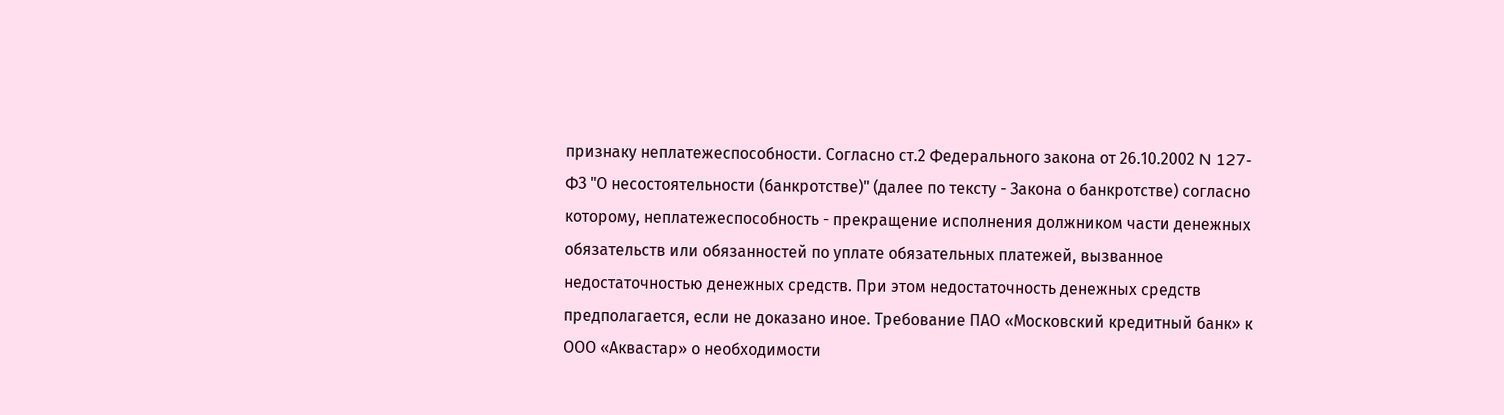признаку неплатежеспособности. Согласно ст.2 Федерального закона от 26.10.2002 N 127-ФЗ "О несостоятельности (банкротстве)" (далее по тексту - Закона о банкротстве) согласно которому, неплатежеспособность - прекращение исполнения должником части денежных обязательств или обязанностей по уплате обязательных платежей, вызванное недостаточностью денежных средств. При этом недостаточность денежных средств предполагается, если не доказано иное. Требование ПАО «Московский кредитный банк» к ООО «Аквастар» о необходимости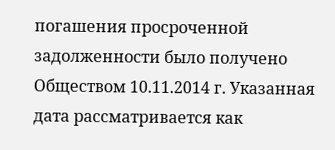погашения просроченной задолженности было получено Обществом 10.11.2014 г. Указанная дата рассматривается как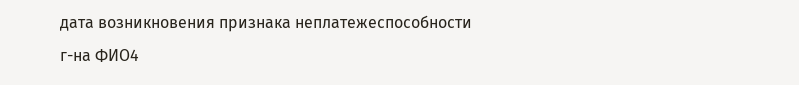дата возникновения признака неплатежеспособности г-на ФИО4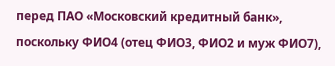перед ПАО «Московский кредитный банк», поскольку ФИО4 (отец ФИО3, ФИО2 и муж ФИО7),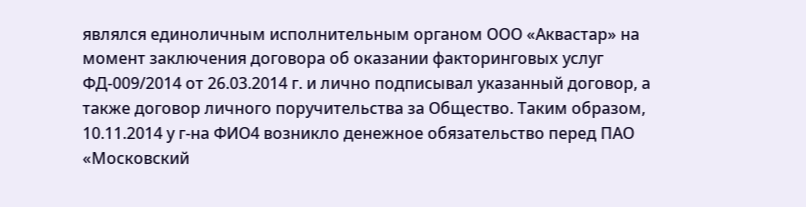являлся единоличным исполнительным органом ООО «Аквастар» на момент заключения договора об оказании факторинговых услуг ФД-009/2014 от 26.03.2014 г. и лично подписывал указанный договор, а также договор личного поручительства за Общество. Таким образом, 10.11.2014 у г-на ФИО4 возникло денежное обязательство перед ПАО «Московский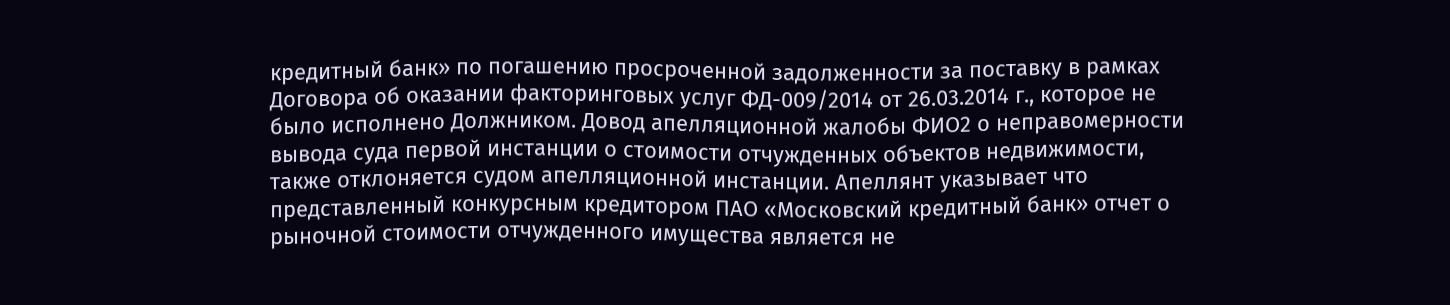кредитный банк» по погашению просроченной задолженности за поставку в рамках Договора об оказании факторинговых услуг ФД-009/2014 от 26.03.2014 г., которое не было исполнено Должником. Довод апелляционной жалобы ФИО2 о неправомерности вывода суда первой инстанции о стоимости отчужденных объектов недвижимости, также отклоняется судом апелляционной инстанции. Апеллянт указывает что представленный конкурсным кредитором ПАО «Московский кредитный банк» отчет о рыночной стоимости отчужденного имущества является не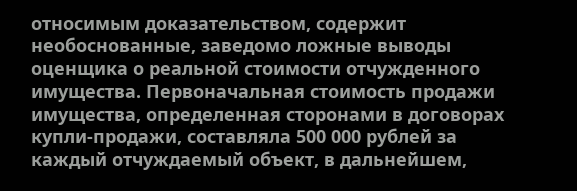относимым доказательством, содержит необоснованные, заведомо ложные выводы оценщика о реальной стоимости отчужденного имущества. Первоначальная стоимость продажи имущества, определенная сторонами в договорах купли-продажи, составляла 500 000 рублей за каждый отчуждаемый объект, в дальнейшем,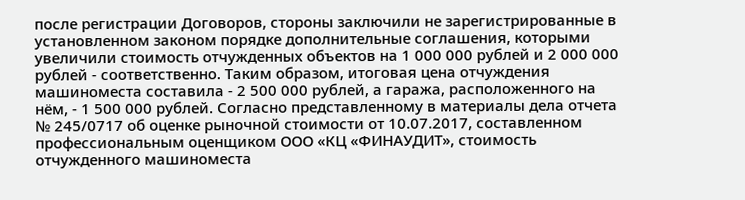после регистрации Договоров, стороны заключили не зарегистрированные в установленном законом порядке дополнительные соглашения, которыми увеличили стоимость отчужденных объектов на 1 000 000 рублей и 2 000 000 рублей - соответственно. Таким образом, итоговая цена отчуждения машиноместа составила - 2 500 000 рублей, а гаража, расположенного на нём, - 1 500 000 рублей. Согласно представленному в материалы дела отчета № 245/0717 об оценке рыночной стоимости от 10.07.2017, составленном профессиональным оценщиком ООО «КЦ «ФИНАУДИТ», стоимость отчужденного машиноместа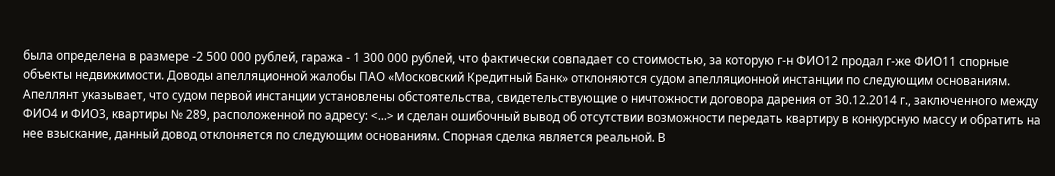была определена в размере -2 500 000 рублей, гаража - 1 300 000 рублей, что фактически совпадает со стоимостью, за которую г-н ФИО12 продал г-же ФИО11 спорные объекты недвижимости. Доводы апелляционной жалобы ПАО «Московский Кредитный Банк» отклоняются судом апелляционной инстанции по следующим основаниям. Апеллянт указывает, что судом первой инстанции установлены обстоятельства, свидетельствующие о ничтожности договора дарения от 30.12.2014 г., заключенного между ФИО4 и ФИО3, квартиры № 289, расположенной по адресу: <...> и сделан ошибочный вывод об отсутствии возможности передать квартиру в конкурсную массу и обратить на нее взыскание, данный довод отклоняется по следующим основаниям. Спорная сделка является реальной. В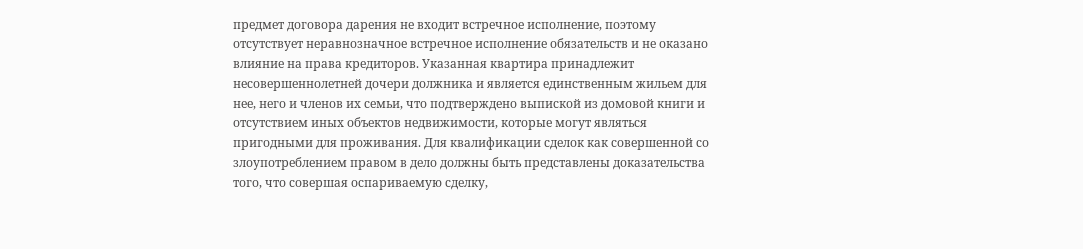предмет договора дарения не входит встречное исполнение, поэтому отсутствует неравнозначное встречное исполнение обязательств и не оказано влияние на права кредиторов. Указанная квартира принадлежит несовершеннолетней дочери должника и является единственным жильем для нее, него и членов их семьи, что подтверждено выпиской из домовой книги и отсутствием иных объектов недвижимости, которые могут являться пригодными для проживания. Для квалификации сделок как совершенной со злоупотреблением правом в дело должны быть представлены доказательства того, что совершая оспариваемую сделку,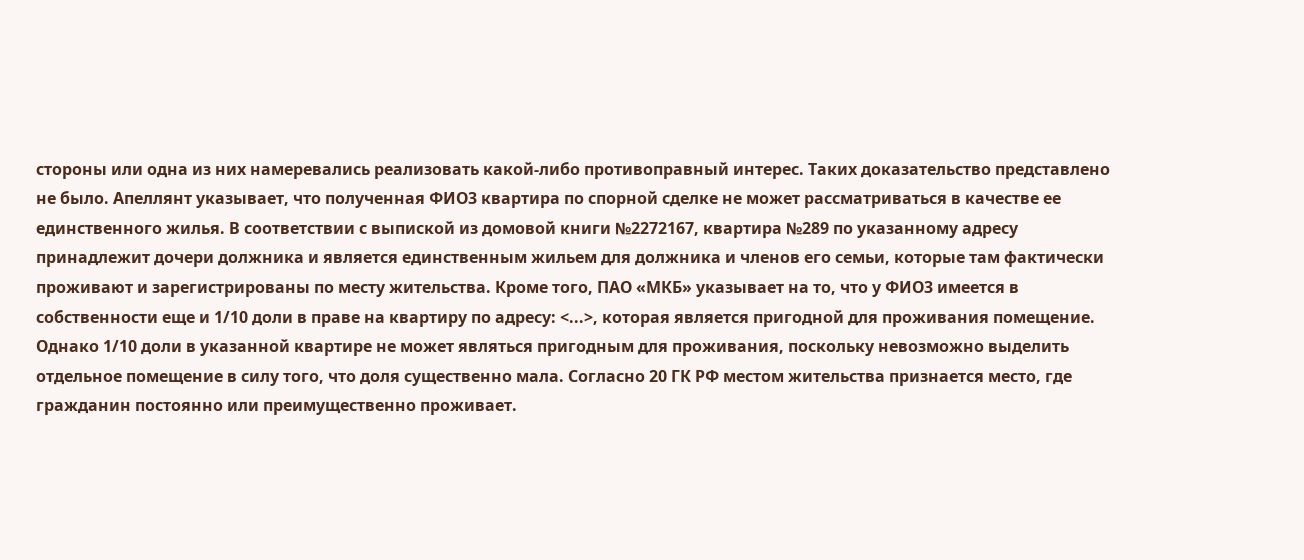стороны или одна из них намеревались реализовать какой-либо противоправный интерес. Таких доказательство представлено не было. Апеллянт указывает, что полученная ФИО3 квартира по спорной сделке не может рассматриваться в качестве ее единственного жилья. В соответствии с выпиской из домовой книги №2272167, квартира №289 по указанному адресу принадлежит дочери должника и является единственным жильем для должника и членов его семьи, которые там фактически проживают и зарегистрированы по месту жительства. Кроме того, ПАО «МКБ» указывает на то, что у ФИО3 имеется в собственности еще и 1/10 доли в праве на квартиру по адресу: <...>, которая является пригодной для проживания помещение. Однако 1/10 доли в указанной квартире не может являться пригодным для проживания, поскольку невозможно выделить отдельное помещение в силу того, что доля существенно мала. Согласно 20 ГК РФ местом жительства признается место, где гражданин постоянно или преимущественно проживает.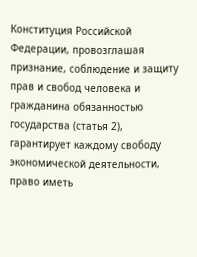Конституция Российской Федерации, провозглашая признание, соблюдение и защиту прав и свобод человека и гражданина обязанностью государства (статья 2), гарантирует каждому свободу экономической деятельности, право иметь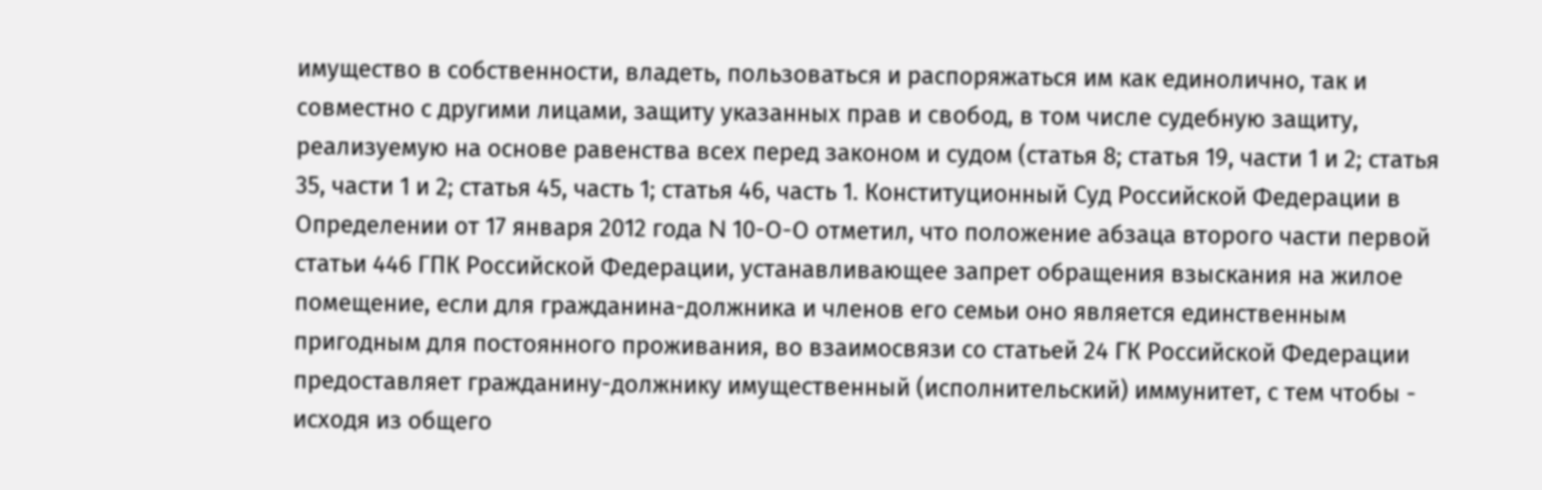имущество в собственности, владеть, пользоваться и распоряжаться им как единолично, так и совместно с другими лицами, защиту указанных прав и свобод, в том числе судебную защиту, реализуемую на основе равенства всех перед законом и судом (статья 8; статья 19, части 1 и 2; статья 35, части 1 и 2; статья 45, часть 1; статья 46, часть 1. Конституционный Суд Российской Федерации в Определении от 17 января 2012 года N 10-О-О отметил, что положение абзаца второго части первой статьи 446 ГПК Российской Федерации, устанавливающее запрет обращения взыскания на жилое помещение, если для гражданина-должника и членов его семьи оно является единственным пригодным для постоянного проживания, во взаимосвязи со статьей 24 ГК Российской Федерации предоставляет гражданину-должнику имущественный (исполнительский) иммунитет, с тем чтобы - исходя из общего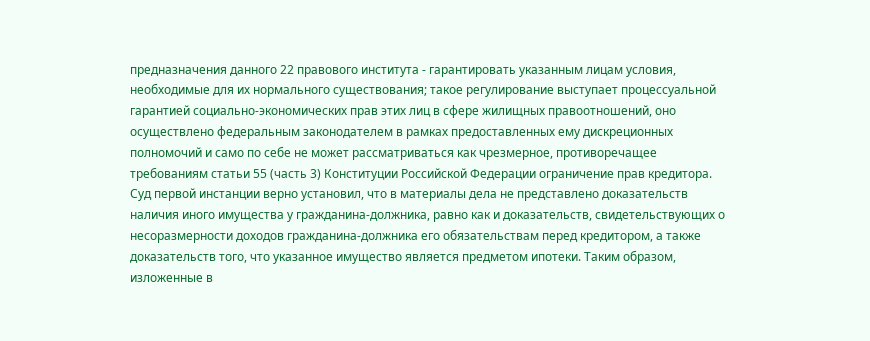предназначения данного 22 правового института - гарантировать указанным лицам условия, необходимые для их нормального существования; такое регулирование выступает процессуальной гарантией социально-экономических прав этих лиц в сфере жилищных правоотношений, оно осуществлено федеральным законодателем в рамках предоставленных ему дискреционных полномочий и само по себе не может рассматриваться как чрезмерное, противоречащее требованиям статьи 55 (часть 3) Конституции Российской Федерации ограничение прав кредитора. Суд первой инстанции верно установил, что в материалы дела не представлено доказательств наличия иного имущества у гражданина-должника, равно как и доказательств, свидетельствующих о несоразмерности доходов гражданина-должника его обязательствам перед кредитором, а также доказательств того, что указанное имущество является предметом ипотеки. Таким образом, изложенные в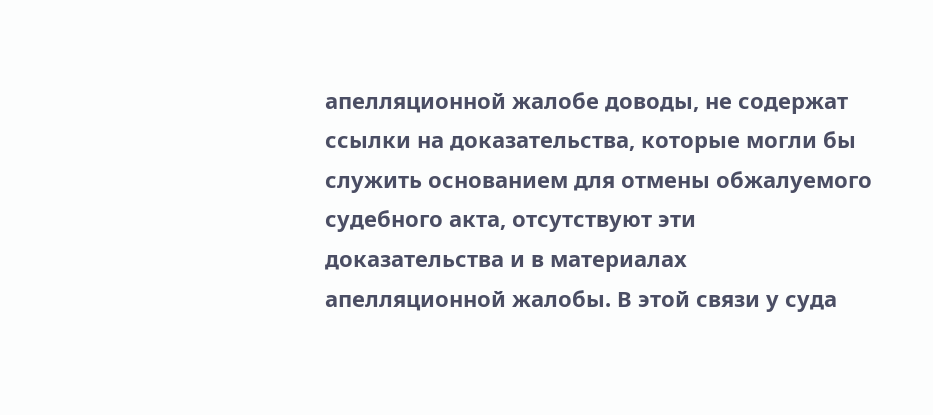апелляционной жалобе доводы, не содержат ссылки на доказательства, которые могли бы служить основанием для отмены обжалуемого судебного акта, отсутствуют эти доказательства и в материалах апелляционной жалобы. В этой связи у суда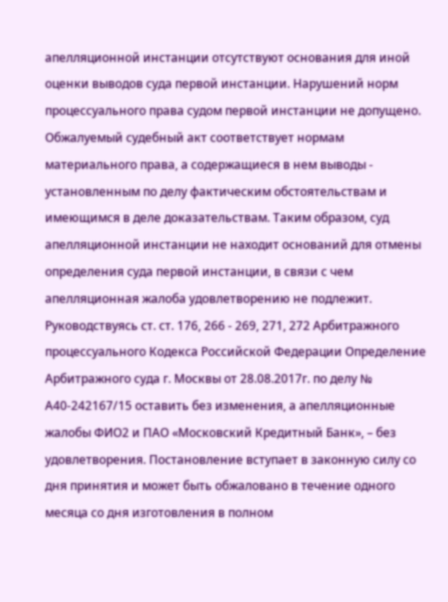апелляционной инстанции отсутствуют основания для иной оценки выводов суда первой инстанции. Нарушений норм процессуального права судом первой инстанции не допущено. Обжалуемый судебный акт соответствует нормам материального права, а содержащиеся в нем выводы - установленным по делу фактическим обстоятельствам и имеющимся в деле доказательствам. Таким образом, суд апелляционной инстанции не находит оснований для отмены определения суда первой инстанции, в связи с чем апелляционная жалоба удовлетворению не подлежит. Руководствуясь ст. ст. 176, 266 - 269, 271, 272 Арбитражного процессуального Кодекса Российской Федерации Определение Арбитражного суда г. Москвы от 28.08.2017г. по делу № А40-242167/15 оставить без изменения, а апелляционные жалобы ФИО2 и ПАО «Московский Кредитный Банк», – без удовлетворения. Постановление вступает в законную силу со дня принятия и может быть обжаловано в течение одного месяца со дня изготовления в полном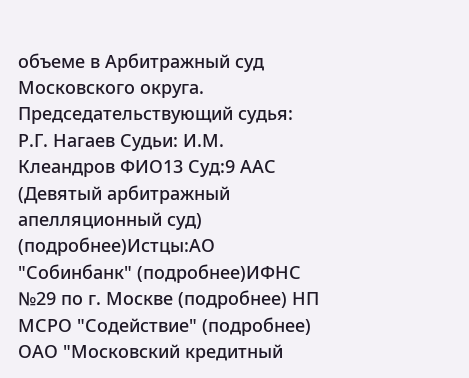объеме в Арбитражный суд Московского округа. Председательствующий судья: Р.Г. Нагаев Судьи: И.М. Клеандров ФИО13 Суд:9 ААС (Девятый арбитражный апелляционный суд) (подробнее)Истцы:АО "Собинбанк" (подробнее)ИФНС №29 по г. Москве (подробнее) НП МСРО "Содействие" (подробнее) ОАО "Московский кредитный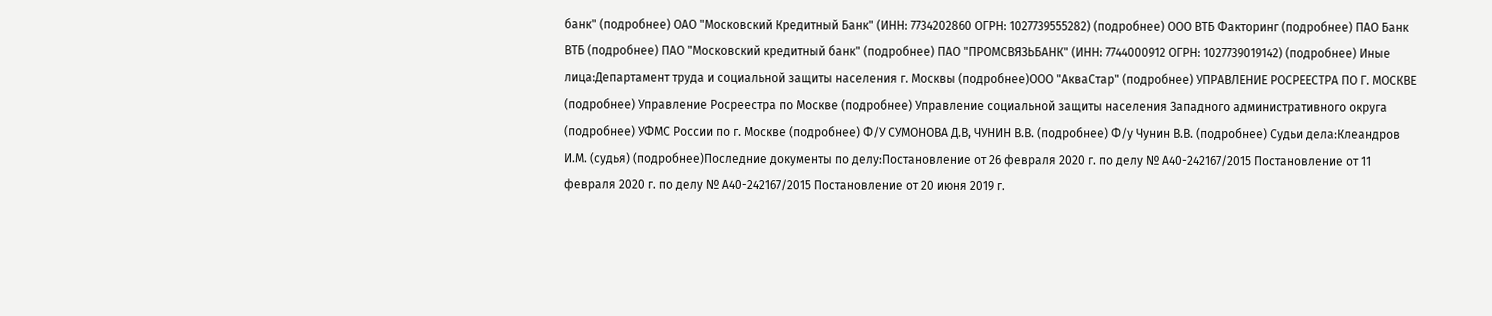банк" (подробнее) ОАО "Московский Кредитный Банк" (ИНН: 7734202860 ОГРН: 1027739555282) (подробнее) ООО ВТБ Факторинг (подробнее) ПАО Банк ВТБ (подробнее) ПАО "Московский кредитный банк" (подробнее) ПАО "ПРОМСВЯЗЬБАНК" (ИНН: 7744000912 ОГРН: 1027739019142) (подробнее) Иные лица:Департамент труда и социальной защиты населения г. Москвы (подробнее)ООО "АкваСтар" (подробнее) УПРАВЛЕНИЕ РОСРЕЕСТРА ПО Г. МОСКВЕ (подробнее) Управление Росреестра по Москве (подробнее) Управление социальной защиты населения Западного административного округа (подробнее) УФМС России по г. Москве (подробнее) Ф/У СУМОНОВА Д.В, ЧУНИН В.В. (подробнее) Ф/у Чунин В.В. (подробнее) Судьи дела:Клеандров И.М. (судья) (подробнее)Последние документы по делу:Постановление от 26 февраля 2020 г. по делу № А40-242167/2015 Постановление от 11 февраля 2020 г. по делу № А40-242167/2015 Постановление от 20 июня 2019 г.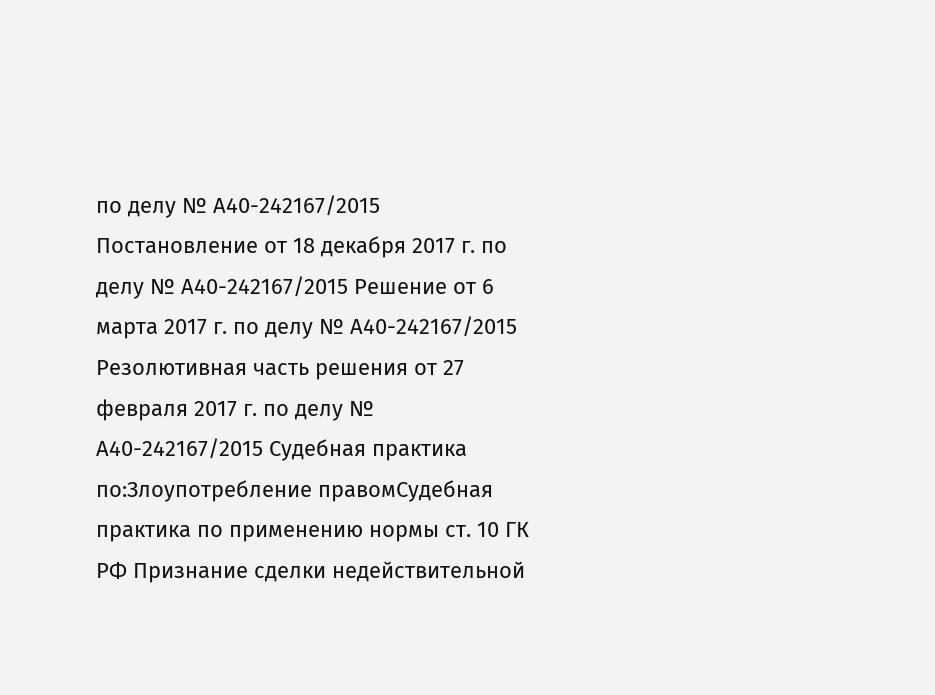по делу № А40-242167/2015 Постановление от 18 декабря 2017 г. по делу № А40-242167/2015 Решение от 6 марта 2017 г. по делу № А40-242167/2015 Резолютивная часть решения от 27 февраля 2017 г. по делу № А40-242167/2015 Судебная практика по:Злоупотребление правомСудебная практика по применению нормы ст. 10 ГК РФ Признание сделки недействительной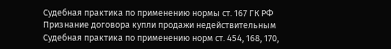Судебная практика по применению нормы ст. 167 ГК РФ Признание договора купли продажи недействительным Судебная практика по применению норм ст. 454, 168, 170,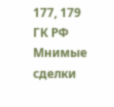177, 179 ГК РФ
Мнимые сделки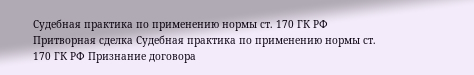Судебная практика по применению нормы ст. 170 ГК РФ Притворная сделка Судебная практика по применению нормы ст. 170 ГК РФ Признание договора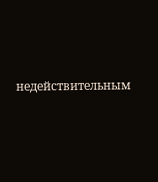недействительным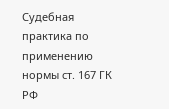Судебная практика по применению нормы ст. 167 ГК РФ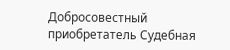Добросовестный приобретатель Судебная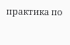практика по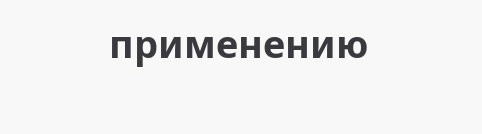применению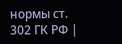нормы ст. 302 ГК РФ |